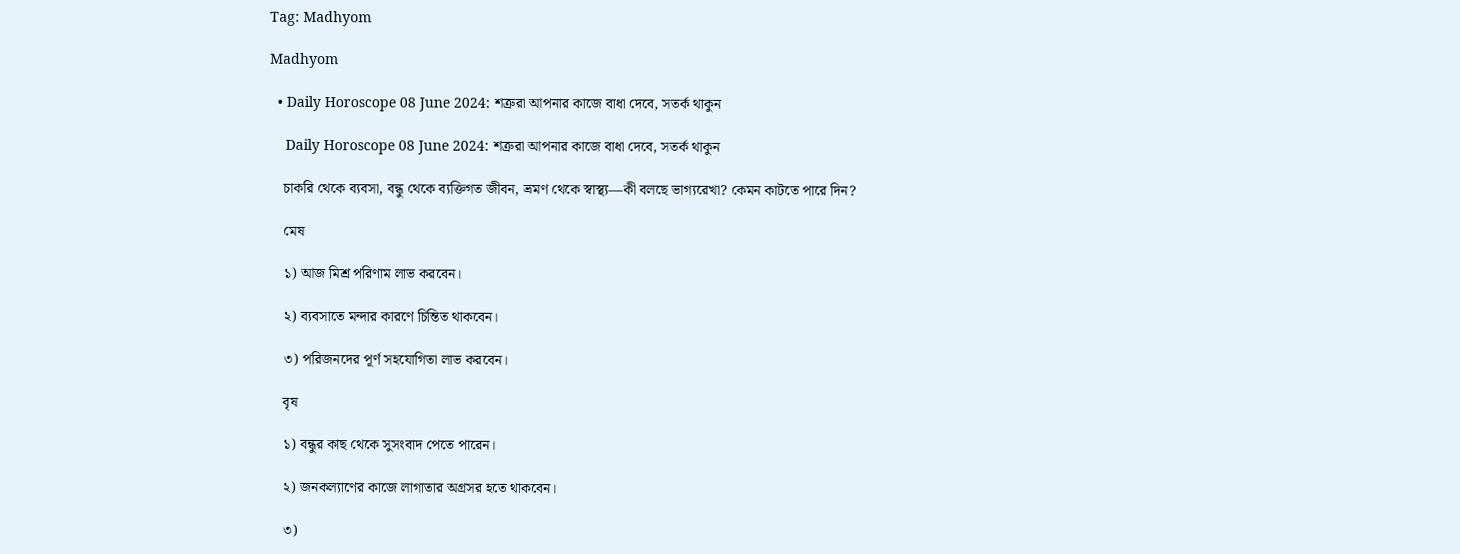Tag: Madhyom

Madhyom

  • Daily Horoscope 08 June 2024: শত্রুরা আপনার কাজে বাধা দেবে, সতর্ক থাকুন

    Daily Horoscope 08 June 2024: শত্রুরা আপনার কাজে বাধা দেবে, সতর্ক থাকুন

    চাকরি থেকে ব্যবসা, বন্ধু থেকে ব্যক্তিগত জীবন, ভ্রমণ থেকে স্বাস্থ্য—কী বলছে ভাগ্যরেখা? কেমন কাটতে পারে দিন?

    মেষ

    ১) আজ মিশ্র পরিণাম লাভ করবেন।

    ২) ব্যবসাতে মন্দার কারণে চিন্তিত থাকবেন।

    ৩) পরিজনদের পূর্ণ সহযোগিতা লাভ করবেন।

    বৃষ

    ১) বন্ধুর কাছ থেকে সুসংবাদ পেতে পারেন।

    ২) জনকল্যাণের কাজে লাগাতার অগ্রসর হতে থাকবেন।

    ৩)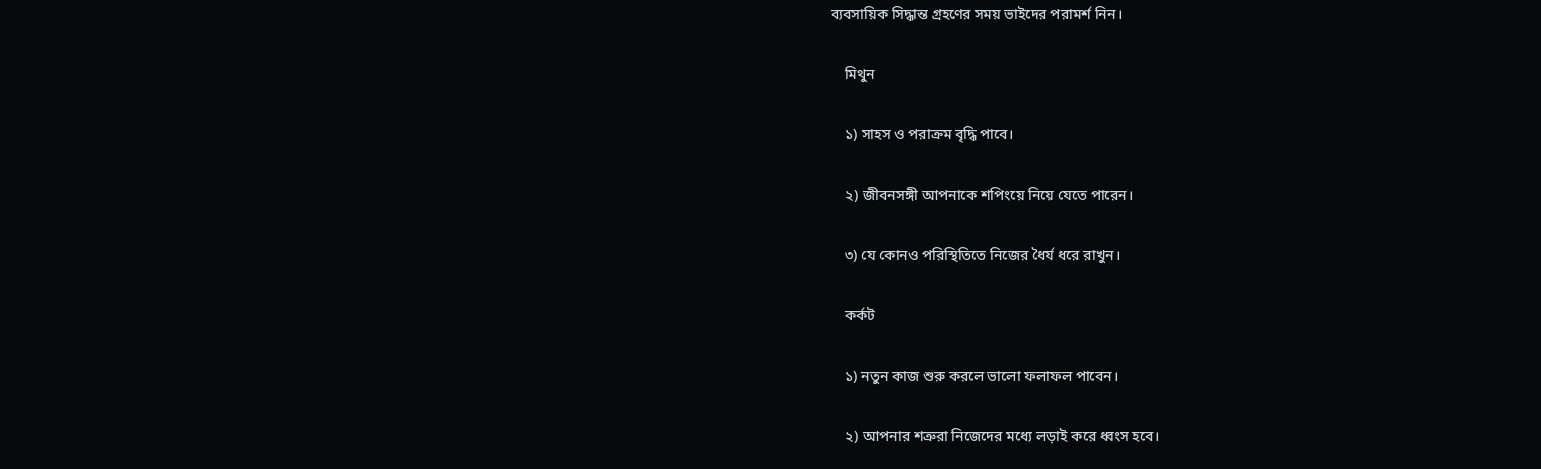ব্যবসায়িক সিদ্ধান্ত গ্রহণের সময় ভাইদের পরামর্শ নিন।

    মিথুন

    ১) সাহস ও পরাক্রম বৃদ্ধি পাবে।

    ২) জীবনসঙ্গী আপনাকে শপিংয়ে নিয়ে যেতে পারেন।

    ৩) যে কোনও পরিস্থিতিতে নিজের ধৈর্য ধরে রাখুন।

    কর্কট

    ১) নতুন কাজ শুরু করলে ভালো ফলাফল পাবেন।

    ২) আপনার শত্রুরা নিজেদের মধ্যে লড়াই করে ধ্বংস হবে।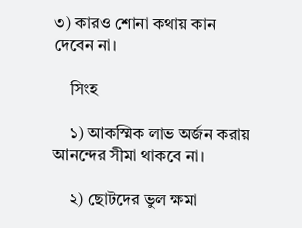৩) কারও শোনা কথায় কান দেবেন না।

    সিংহ

    ১) আকস্মিক লাভ অর্জন করায় আনন্দের সীমা থাকবে না।

    ২) ছোটদের ভুল ক্ষমা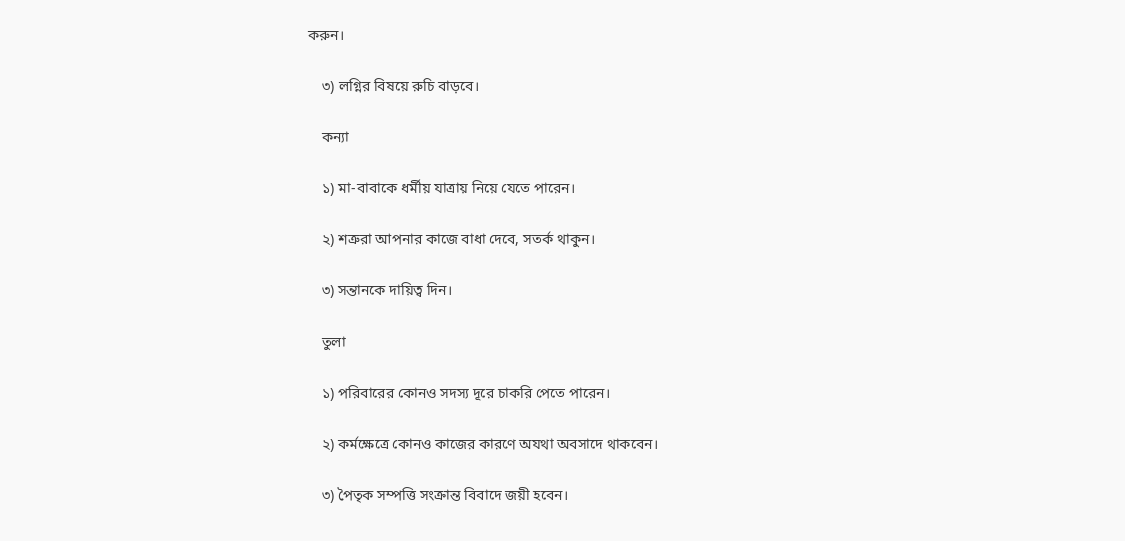করুন।

    ৩) লগ্নির বিষয়ে রুচি বাড়বে।

    কন্যা

    ১) মা-বাবাকে ধর্মীয় যাত্রায় নিয়ে যেতে পারেন।

    ২) শত্রুরা আপনার কাজে বাধা দেবে, সতর্ক থাকুন।

    ৩) সন্তানকে দায়িত্ব দিন।

    তুলা

    ১) পরিবারের কোনও সদস্য দূরে চাকরি পেতে পারেন।

    ২) কর্মক্ষেত্রে কোনও কাজের কারণে অযথা অবসাদে থাকবেন।

    ৩) পৈতৃক সম্পত্তি সংক্রান্ত বিবাদে জয়ী হবেন।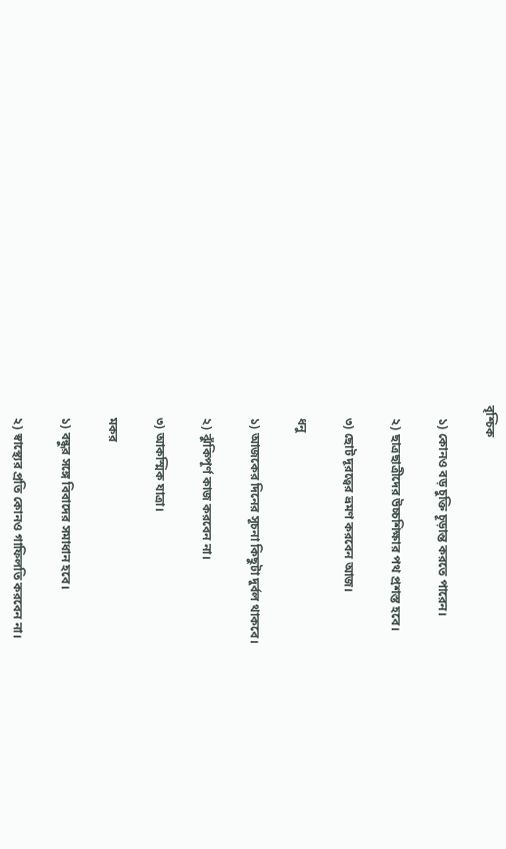বৃশ্চিক

    ১) কোনও বড় চুক্তি চূড়ান্ত করতে পারেন।

    ২) ছাত্রছাত্রীদের উচ্চশিক্ষার পথ প্রশস্ত হবে।

    ৩) ছোট দূরত্বের ভ্রমণ করবেন আজ।

    ধনু

    ১) আজকের দিনের সূচনা কিছুটা দুর্বল থাকবে।

    ২) ঝুঁকিপূর্ণ কাজ করবেন না।

    ৩) আকস্মিক যাত্রা।

    মকর

    ১) বন্ধুর সঙ্গে বিবাদের সমাধান হবে।

    ২) স্বাস্থ্যের প্রতি কোনও গাফিলতি করবেন না।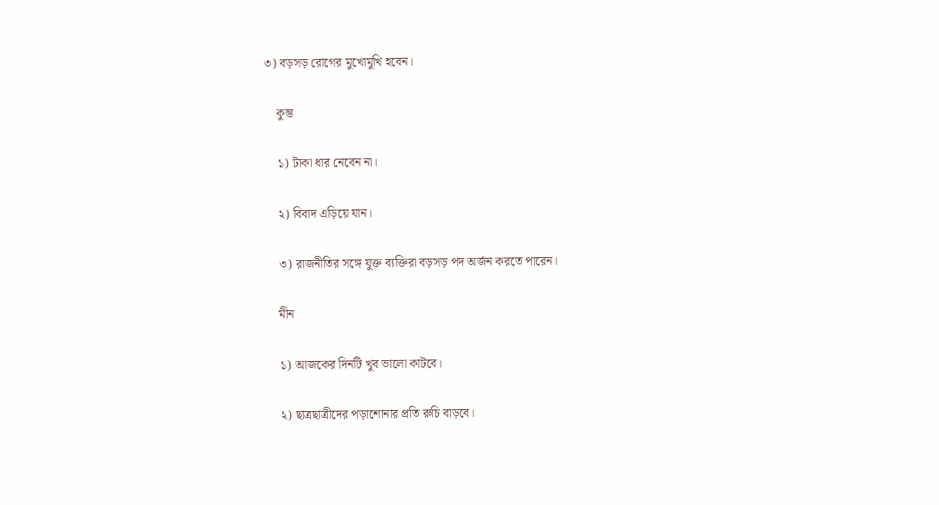৩) বড়সড় রোগের মুখোমুখি হবেন।

    কুম্ভ

    ১) টাকা ধার নেবেন না।

    ২) বিবাদ এড়িয়ে যান।

    ৩) রাজনীতির সঙ্গে যুক্ত ব্যক্তিরা বড়সড় পদ অর্জন করতে পারেন।

    মীন

    ১) আজকের দিনটি খুব ভালো কাটবে।

    ২) ছাত্রছাত্রীদের পড়াশোনার প্রতি রুচি বাড়বে।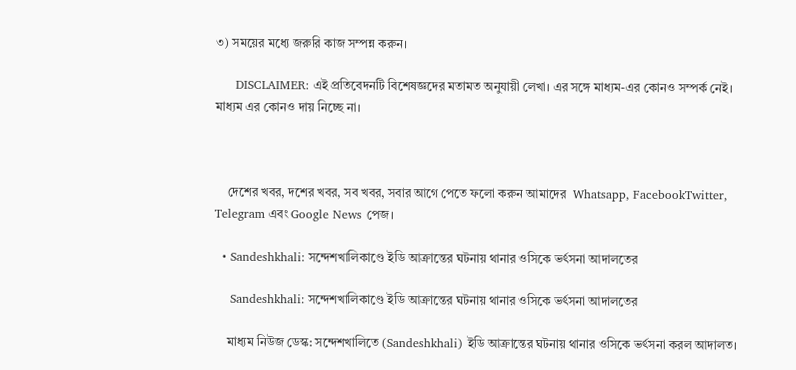৩) সময়ের মধ্যে জরুরি কাজ সম্পন্ন করুন।

     DISCLAIMER: এই প্রতিবেদনটি বিশেষজ্ঞদের মতামত অনুযায়ী লেখা। এর সঙ্গে মাধ্যম-এর কোনও সম্পর্ক নেই। মাধ্যম এর কোনও দায় নিচ্ছে না।



    দেশের খবর, দশের খবর, সব খবর, সবার আগে পেতে ফলো করুন আমাদের  Whatsapp, FacebookTwitter, Telegram এবং Google News পেজ।

  • Sandeshkhali: সন্দেশখালিকাণ্ডে ইডি আক্রান্তের ঘটনায় থানার ওসিকে ভর্ৎসনা আদালতের

    Sandeshkhali: সন্দেশখালিকাণ্ডে ইডি আক্রান্তের ঘটনায় থানার ওসিকে ভর্ৎসনা আদালতের

    মাধ্যম নিউজ ডেস্ক: সন্দেশখালিতে (Sandeshkhali) ইডি আক্রান্তের ঘটনায় থানার ওসিকে ভর্ৎসনা করল আদালত।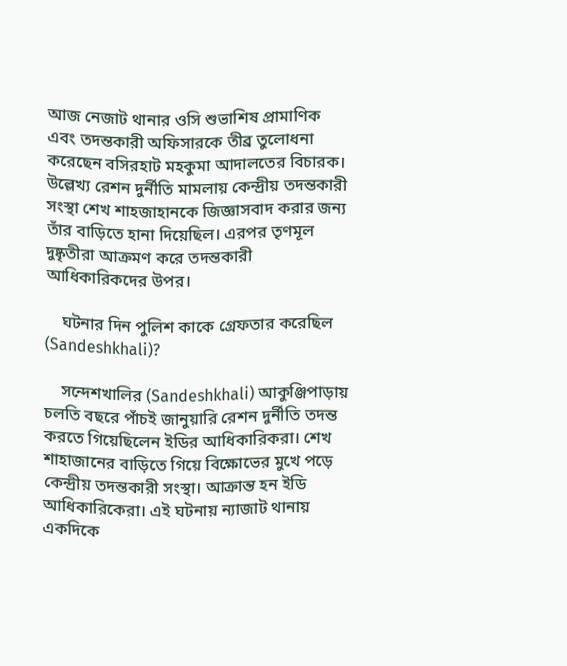আজ নেজাট থানার ওসি শুভাশিষ প্রামাণিক এবং তদন্তকারী অফিসারকে তীব্র তুলোধনা করেছেন বসিরহাট মহকুমা আদালতের বিচারক। উল্লেখ্য রেশন দুর্নীতি মামলায় কেন্দ্রীয় তদন্তকারী সংস্থা শেখ শাহজাহানকে জিজ্ঞাসবাদ করার জন্য তাঁর বাড়িতে হানা দিয়েছিল। এরপর তৃণমূল দুষ্কৃতীরা আক্রমণ করে তদন্তকারী আধিকারিকদের উপর।

    ঘটনার দিন পুলিশ কাকে গ্রেফতার করেছিল (Sandeshkhali)?

    সন্দেশখালির (Sandeshkhali) আকুঞ্জিপাড়ায় চলতি বছরে পাঁচই জানুয়ারি রেশন দুর্নীতি তদন্ত করতে গিয়েছিলেন ইডির আধিকারিকরা। শেখ শাহাজানের বাড়িতে গিয়ে বিক্ষোভের মুখে পড়ে কেন্দ্রীয় তদন্তকারী সংস্থা। আক্রান্ত হন ইডি আধিকারিকেরা। এই ঘটনায় ন্যাজাট থানায় একদিকে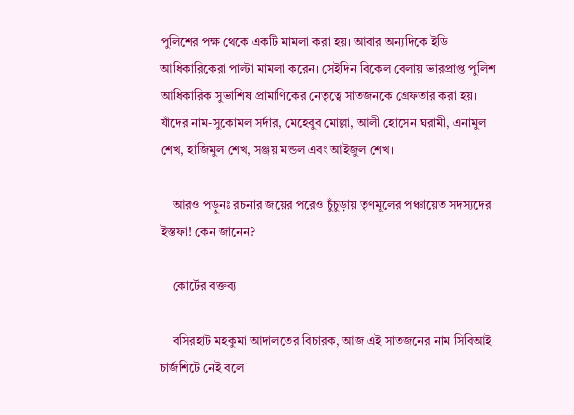পুলিশের পক্ষ থেকে একটি মামলা করা হয়। আবার অন্যদিকে ইডি আধিকারিকেরা পাল্টা মামলা করেন। সেইদিন বিকেল বেলায় ভারপ্রাপ্ত পুলিশ আধিকারিক সুভাশিষ প্রামাণিকের নেতৃত্বে সাতজনকে গ্রেফতার করা হয়। যাঁদের নাম-সুকোমল সর্দার, মেহেবুব মোল্লা, আলী হোসেন ঘরামী, এনামুল শেখ, হাজিমুল শেখ, সঞ্জয় মন্ডল এবং আইজুল শেখ।

    আরও পড়ুনঃ রচনার জয়ের পরেও চুঁচুড়ায় তৃণমূলের পঞ্চায়েত সদস্যদের ইস্তফা! কেন জানেন?

    কোর্টের বক্তব্য

    বসিরহাট মহকুমা আদালতের বিচারক, আজ এই সাতজনের নাম সিবিআই চার্জশিটে নেই বলে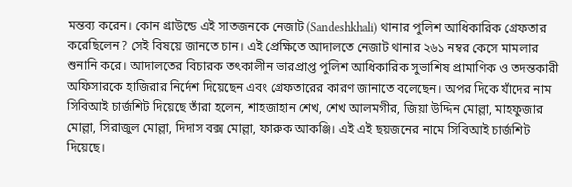মন্তব্য করেন। কোন গ্রাউন্ডে এই সাতজনকে নেজাট (Sandeshkhali) থানার পুলিশ আধিকারিক গ্রেফতার করেছিলেন? সেই বিষয়ে জানতে চান। এই প্রেক্ষিতে আদালতে নেজাট থানার ২৬১ নম্বর কেসে মামলার শুনানি করে। আদালতের বিচারক তৎকালীন ভারপ্রাপ্ত পুলিশ আধিকারিক সুভাশিষ প্রামাণিক ও তদন্তকারী অফিসারকে হাজিরার নির্দেশ দিয়েছেন এবং গ্রেফতারের কারণ জানাতে বলেছেন। অপর দিকে যাঁদের নাম সিবিআই চার্জশিট দিয়েছে তাঁরা হলেন, শাহজাহান শেখ, শেখ আলমগীর, জিয়া উদ্দিন মোল্লা, মাহফুজার মোল্লা, সিরাজুল মোল্লা, দিদাস বক্স মোল্লা, ফারুক আকঞ্জি। এই এই ছয়জনের নামে সিবিআই চার্জশিট দিয়েছে।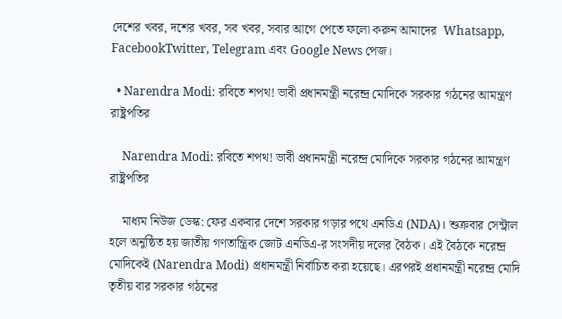দেশের খবর, দশের খবর, সব খবর, সবার আগে পেতে ফলো করুন আমাদের  Whatsapp, FacebookTwitter, Telegram এবং Google News পেজ।

  • Narendra Modi: রবিতে শপথ! ভাবী প্রধানমন্ত্রী নরেন্দ্র মোদিকে সরকার গঠনের আমন্ত্রণ রাষ্ট্রপতির

    Narendra Modi: রবিতে শপথ! ভাবী প্রধানমন্ত্রী নরেন্দ্র মোদিকে সরকার গঠনের আমন্ত্রণ রাষ্ট্রপতির

    মাধ্যম নিউজ ডেস্ক: ফের একবার দেশে সরকার গড়ার পথে এনডিএ (NDA)। শুক্রবার সেন্ট্রাল হলে অনুষ্ঠিত হয় জাতীয় গণতান্ত্রিক জোট এনডিএ-র সংসদীয় দলের বৈঠক। এই বৈঠকে নরেন্দ্র মোদিকেই (Narendra Modi) প্রধানমন্ত্রী নির্বাচিত করা হয়েছে। এরপরই প্রধানমন্ত্রী নরেন্দ্র মোদি তৃতীয় বার সরকার গঠনের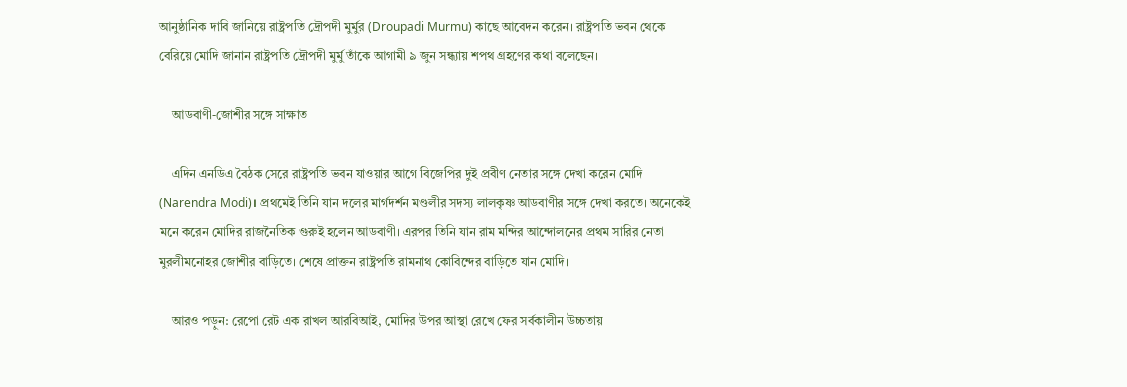আনুষ্ঠানিক দাবি জানিয়ে রাষ্ট্রপতি দ্রৌপদী মুর্মুর (Droupadi Murmu) কাছে আবেদন করেন। রাষ্ট্রপতি ভবন থেকে বেরিয়ে মোদি জানান রাষ্ট্রপতি দ্রৌপদী মুর্মু তাঁকে আগামী ৯ জুন সন্ধ্যায় শপথ গ্রহণের কথা বলেছেন।

    আডবাণী-জোশীর সঙ্গে সাক্ষাত

    এদিন এনডিএ বৈঠক সেরে রাষ্ট্রপতি ভবন যাওয়ার আগে বিজেপির দুই প্রবীণ নেতার সঙ্গে দেখা করেন মোদি (Narendra Modi)। প্রথমেই তিনি যান দলের মার্গদর্শন মণ্ডলীর সদস্য লালকৃষ্ণ আডবাণীর সঙ্গে দেখা করতে। অনেকেই মনে করেন মোদির রাজনৈতিক গুরুই হলেন আডবাণী। এরপর তিনি যান রাম মন্দির আন্দোলনের প্রথম সারির নেতা  মুরলীমনোহর জোশীর বাড়িতে। শেষে প্রাক্তন রাষ্ট্রপতি রামনাথ কোবিন্দের বাড়িতে যান মোদি।

    আরও পড়ুন: রেপো রেট এক রাখল আরবিআই, মোদির উপর আস্থা রেখে ফের সর্বকালীন উচ্চতায়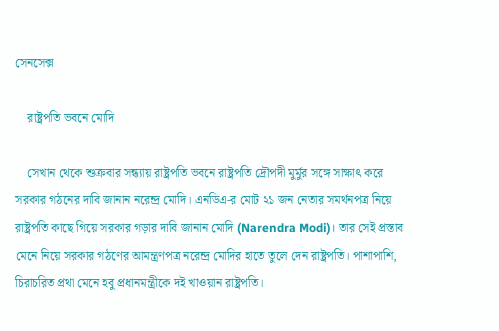সেনসেক্স

    রাষ্ট্রপতি ভবনে মোদি

    সেখান থেকে শুক্রবার সন্ধ্যায় রাষ্ট্রপতি ভবনে রাষ্ট্রপতি দ্রৌপদী মুর্মুর সঙ্গে সাক্ষাৎ করে সরকার গঠনের দাবি জানান নরেন্দ্র মোদি। এনডিএ-র মোট ২১ জন নেতার সমর্থনপত্র নিয়ে রাষ্ট্রপতি কাছে গিয়ে সরকার গড়ার দাবি জানান মোদি (Narendra Modi)। তার সেই প্রস্তাব মেনে নিয়ে সরকার গঠণের আমন্ত্রণপত্র নরেন্দ্র মোদির হাতে তুলে দেন রাষ্ট্রপতি। পাশাপাশি, চিরাচরিত প্রথা মেনে হবু প্রধানমন্ত্রীকে দই খাওয়ান রাষ্ট্রপতি।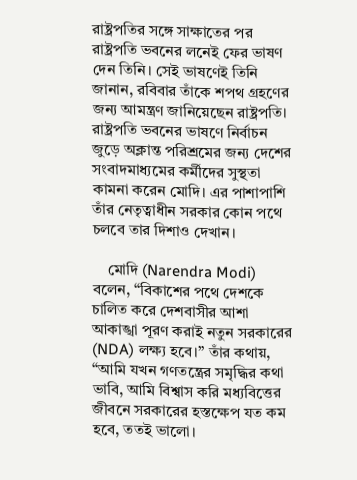রাষ্ট্রপতির সঙ্গে সাক্ষাতের পর রাষ্ট্রপতি ভবনের লনেই ফের ভাষণ দেন তিনি। সেই ভাষণেই তিনি জানান, রবিবার তাঁকে শপথ গ্রহণের জন্য আমন্ত্রণ জানিয়েছেন রাষ্ট্রপতি। রাষ্ট্রপতি ভবনের ভাষণে নির্বাচন জুড়ে অক্লান্ত পরিশ্রমের জন্য দেশের সংবাদমাধ্যমের কর্মীদের সুস্থতা কামনা করেন মোদি। এর পাশাপাশি তাঁর নেতৃত্বাধীন সরকার কোন পথে চলবে তার দিশাও দেখান।

    মোদি (Narendra Modi) বলেন, “বিকাশের পথে দেশকে চালিত করে দেশবাসীর আশা আকাঙ্খা পূরণ করাই নতুন সরকারের (NDA) লক্ষ্য হবে।” তাঁর কথায়, “আমি যখন গণতন্ত্রের সমৃদ্ধির কথা ভাবি, আমি বিশ্বাস করি মধ্যবিত্তের জীবনে সরকারের হস্তক্ষেপ যত কম হবে, ততই ভালো।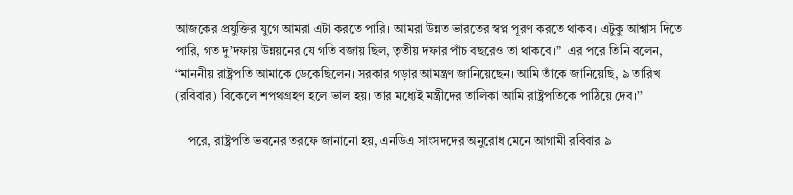আজকের প্রযুক্তির যুগে আমরা এটা করতে পারি। আমরা উন্নত ভারতের স্বপ্ন পূরণ করতে থাকব। এটুকু আশ্বাস দিতে পারি, গত দু’দফায় উন্নয়নের যে গতি বজায় ছিল, তৃতীয় দফার পাঁচ বছরেও তা থাকবে।”  এর পরে তিনি বলেন, ‘‘মাননীয় রাষ্ট্রপতি আমাকে ডেকেছিলেন। সরকার গড়ার আমন্ত্রণ জানিয়েছেন। আমি তাঁকে জানিয়েছি, ৯ তারিখ (রবিবার) বিকেলে শপথগ্রহণ হলে ভাল হয়। তার মধ্যেই মন্ত্রীদের তালিকা আমি রাষ্ট্রপতিকে পাঠিয়ে দেব।’’

    পরে, রাষ্ট্রপতি ভবনের তরফে জানানো হয়, এনডিএ সাংসদদের অনুরোধ মেনে আগামী রবিবার ৯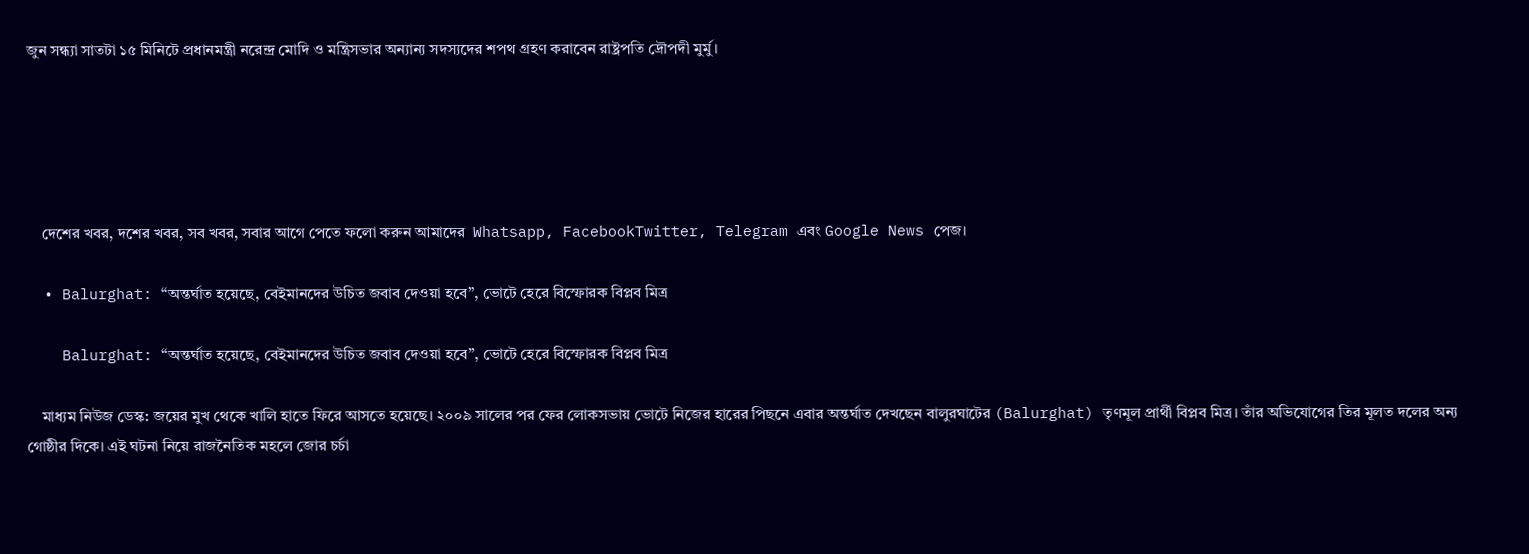জুন সন্ধ্যা সাতটা ১৫ মিনিটে প্রধানমন্ত্রী নরেন্দ্র মোদি ও মন্ত্রিসভার অন্যান্য সদস্যদের শপথ গ্রহণ করাবেন রাষ্ট্রপতি দ্রৌপদী মুর্মু।





    দেশের খবর, দশের খবর, সব খবর, সবার আগে পেতে ফলো করুন আমাদের  Whatsapp, FacebookTwitter, Telegram এবং Google News পেজ।

  • Balurghat: “অন্তর্ঘাত হয়েছে, বেইমানদের উচিত জবাব দেওয়া হবে”, ভোটে হেরে বিস্ফোরক বিপ্লব মিত্র

    Balurghat: “অন্তর্ঘাত হয়েছে, বেইমানদের উচিত জবাব দেওয়া হবে”, ভোটে হেরে বিস্ফোরক বিপ্লব মিত্র

    মাধ্যম নিউজ ডেস্ক: জয়ের মুখ থেকে খালি হাতে ফিরে আসতে হয়েছে। ২০০৯ সালের পর ফের লোকসভায় ভোটে নিজের হারের পিছনে এবার অন্তর্ঘাত দেখছেন বালুরঘাটের (Balurghat) তৃণমূল প্রার্থী বিপ্লব মিত্র। তাঁর অভিযোগের তির মূলত দলের অন্য গোষ্ঠীর দিকে। এই ঘটনা নিয়ে রাজনৈতিক মহলে জোর চর্চা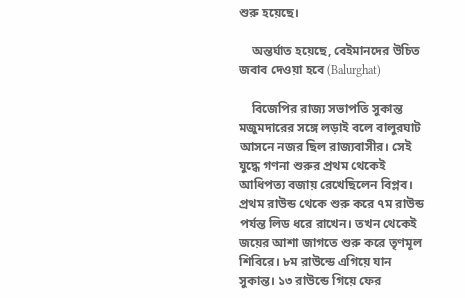শুরু হয়েছে।

    অন্তর্ঘাত হয়েছে, বেইমানদের উচিত জবাব দেওয়া হবে (Balurghat)

    বিজেপির রাজ্য সভাপতি সুকান্ত মজুমদারের সঙ্গে লড়াই বলে বালুরঘাট আসনে নজর ছিল রাজ্যবাসীর। সেই যুদ্ধে গণনা শুরুর প্রথম থেকেই আধিপত্য বজায় রেখেছিলেন বিপ্লব। প্রথম রাউন্ড থেকে শুরু করে ৭ম রাউন্ড পর্যন্ত লিড ধরে রাখেন। তখন থেকেই জয়ের আশা জাগতে শুরু করে তৃণমূল শিবিরে। ৮ম রাউন্ডে এগিয়ে যান সুকান্ত। ১৩ রাউন্ডে গিয়ে ফের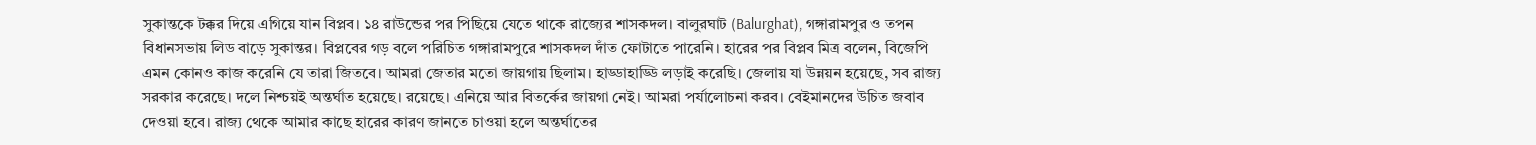সুকান্তকে টক্কর দিয়ে এগিয়ে যান বিপ্লব। ১৪ রাউন্ডের পর পিছিয়ে যেতে থাকে রাজ্যের শাসকদল। বালুরঘাট (Balurghat), গঙ্গারামপুর ও তপন বিধানসভায় লিড বাড়ে সুকান্তর। বিপ্লবের গড় বলে পরিচিত গঙ্গারামপুরে শাসকদল দাঁত ফোটাতে পারেনি। হারের পর বিপ্লব মিত্র বলেন, বিজেপি এমন কোনও কাজ করেনি যে তারা জিতবে। আমরা জেতার মতো জায়গায় ছিলাম। হাড্ডাহাড্ডি লড়াই করেছি। জেলায় যা উন্নয়ন হয়েছে, সব রাজ্য সরকার করেছে। দলে নিশ্চয়ই অন্তর্ঘাত হয়েছে। রয়েছে। এনিয়ে আর বিতর্কের জায়গা নেই। আমরা পর্যালোচনা করব। বেইমানদের উচিত জবাব দেওয়া হবে। রাজ্য থেকে আমার কাছে হারের কারণ জানতে চাওয়া হলে অন্তর্ঘাতের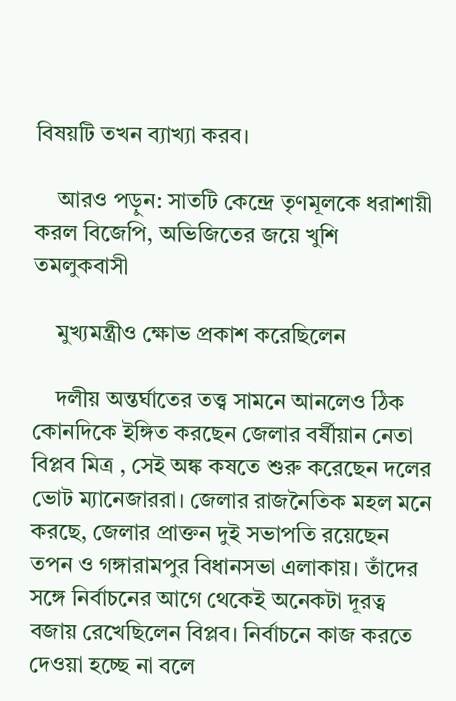বিষয়টি তখন ব্যাখ্যা করব।

    আরও পড়ুন: সাতটি কেন্দ্রে তৃণমূলকে ধরাশায়ী করল বিজেপি, অভিজিতের জয়ে খুশি তমলুকবাসী

    মুখ্যমন্ত্রীও ক্ষোভ প্রকাশ করেছিলেন

    দলীয় অন্তর্ঘাতের তত্ত্ব সামনে আনলেও ঠিক কোনদিকে ইঙ্গিত করছেন জেলার বর্ষীয়ান নেতা বিপ্লব মিত্র , সেই অঙ্ক কষতে শুরু করেছেন দলের ভোট ম্যানেজাররা। জেলার রাজনৈতিক মহল মনে করছে, জেলার প্রাক্তন দুই সভাপতি রয়েছেন তপন ও গঙ্গারামপুর বিধানসভা এলাকায়। তাঁদের সঙ্গে নির্বাচনের আগে থেকেই অনেকটা দূরত্ব বজায় রেখেছিলেন বিপ্লব। নির্বাচনে কাজ করতে দেওয়া হচ্ছে না বলে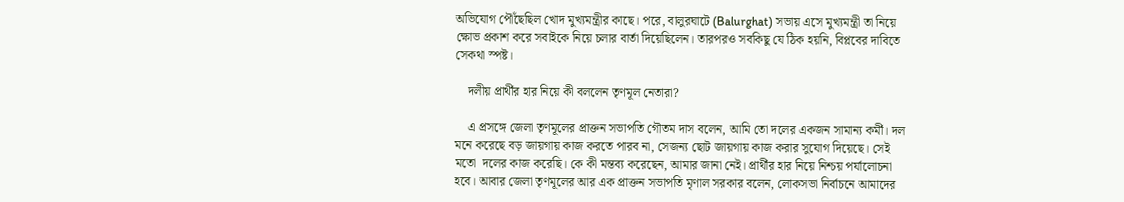অভিযোগ পৌঁছেছিল খোদ মুখ্যমন্ত্রীর কাছে। পরে, বালুরঘাটে (Balurghat) সভায় এসে মুখ্যমন্ত্রী তা নিয়ে ক্ষোভ প্রকাশ করে সবাইকে নিয়ে চলার বার্তা দিয়েছিলেন। তারপরও সবকিছু যে ঠিক হয়নি, বিপ্লবের দাবিতে সেকথা স্পষ্ট।

    দলীয় প্রার্থীর হার নিয়ে কী বললেন তৃণমূল নেতারা?

    এ প্রসঙ্গে জেলা তৃণমূলের প্রাক্তন সভাপতি গৌতম দাস বলেন, আমি তো দলের একজন সামান্য কর্মী। দল মনে করেছে বড় জায়গায় কাজ করতে পারব না, সেজন্য ছোট জায়গায় কাজ করার সুযোগ দিয়েছে। সেই মতো  দলের কাজ করেছি। কে কী মন্তব্য করেছেন, আমার জানা নেই। প্রার্থীর হার নিয়ে নিশ্চয় পর্যালোচনা হবে। আবার জেলা তৃণমূলের আর এক প্রাক্তন সভাপতি মৃণাল সরকার বলেন, লোকসভা নির্বাচনে আমাদের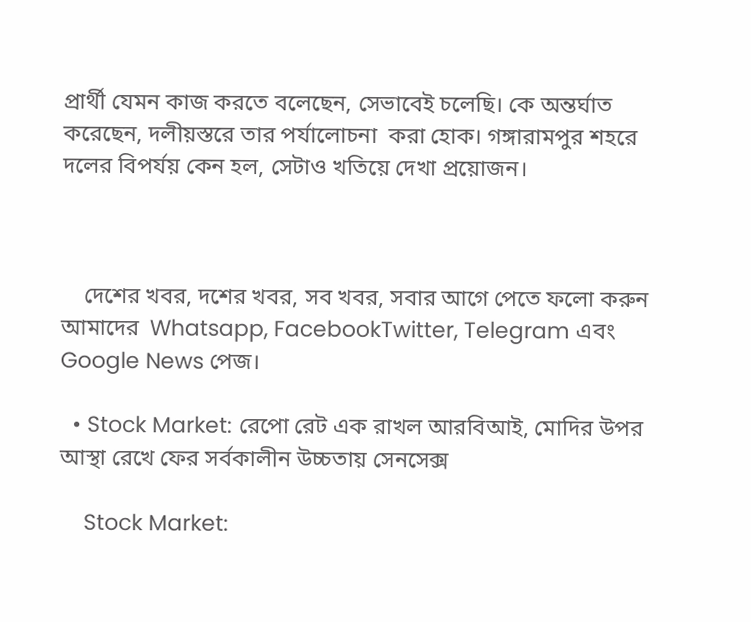প্রার্থী যেমন কাজ করতে বলেছেন, সেভাবেই চলেছি। কে অন্তর্ঘাত  করেছেন, দলীয়স্তরে তার পর্যালোচনা  করা হোক। গঙ্গারামপুর শহরে দলের বিপর্যয় কেন হল, সেটাও খতিয়ে দেখা প্রয়োজন।



    দেশের খবর, দশের খবর, সব খবর, সবার আগে পেতে ফলো করুন আমাদের  Whatsapp, FacebookTwitter, Telegram এবং Google News পেজ।

  • Stock Market: রেপো রেট এক রাখল আরবিআই, মোদির উপর আস্থা রেখে ফের সর্বকালীন উচ্চতায় সেনসেক্স

    Stock Market: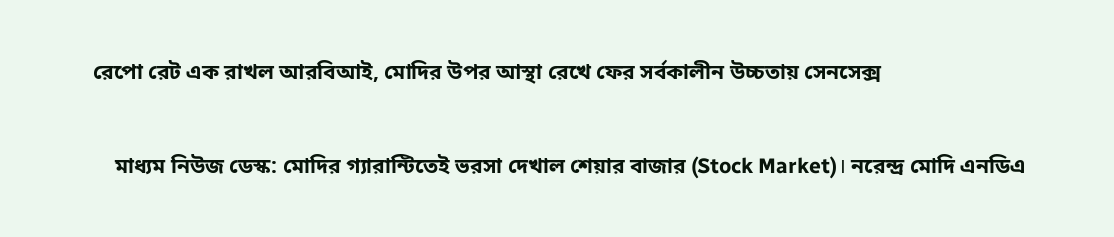রেপো রেট এক রাখল আরবিআই, মোদির উপর আস্থা রেখে ফের সর্বকালীন উচ্চতায় সেনসেক্স

    মাধ্যম নিউজ ডেস্ক: মোদির গ্যারান্টিতেই ভরসা দেখাল শেয়ার বাজার (Stock Market)। নরেন্দ্র মোদি এনডিএ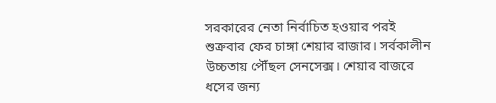সরকারের নেতা নির্বাচিত হওয়ার পরই শুক্রবার ফের চাঙ্গা শেয়ার রাজার। সর্বকালীন উচ্চতায় পৌঁছল সেনসেক্স। শেয়ার বাজরে ধসের জন্য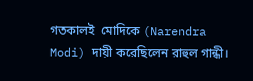গতকালই  মোদিকে (Narendra Modi) দায়ী করেছিলেন রাহুল গান্ধী।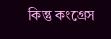কিন্তু কংগ্রেস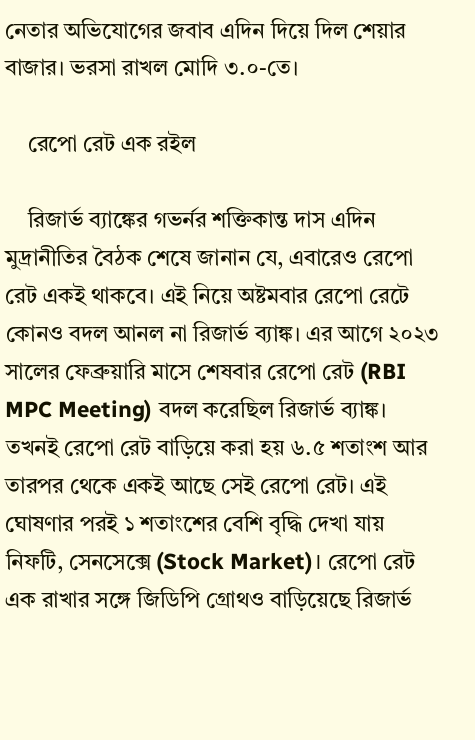নেতার অভিযোগের জবাব এদিন দিয়ে দিল শেয়ার বাজার। ভরসা রাখল মোদি ৩.০-তে।

    রেপো রেট এক রইল

    রিজার্ভ ব্যাঙ্কের গভর্নর শক্তিকান্ত দাস এদিন মুদ্রানীতির বৈঠক শেষে জানান যে, এবারেও রেপো রেট একই থাকবে। এই নিয়ে অষ্টমবার রেপো রেটে কোনও বদল আনল না রিজার্ভ ব্যাঙ্ক। এর আগে ২০২৩ সালের ফেব্রুয়ারি মাসে শেষবার রেপো রেট (RBI MPC Meeting) বদল করেছিল রিজার্ভ ব্যাঙ্ক। তখনই রেপো রেট বাড়িয়ে করা হয় ৬.৫ শতাংশ আর তারপর থেকে একই আছে সেই রেপো রেট। এই ঘোষণার পরই ১ শতাংশের বেশি বৃদ্ধি দেখা যায় নিফটি, সেনসেক্সে (Stock Market)। রেপো রেট এক রাখার সঙ্গে জিডিপি গ্রোথও বাড়িয়েছে রিজার্ভ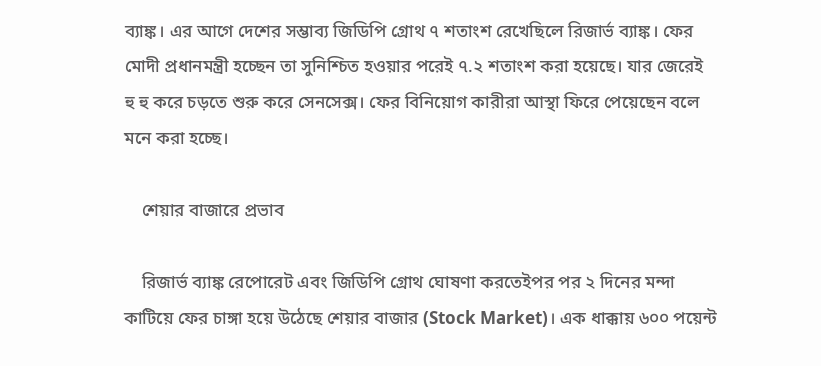ব্যাঙ্ক। এর আগে দেশের সম্ভাব্য জিডিপি গ্রোথ ৭ শতাংশ রেখেছিলে রিজার্ভ ব্যাঙ্ক। ফের মোদী প্রধানমন্ত্রী হচ্ছেন তা সুনিশ্চিত হওয়ার পরেই ৭.২ শতাংশ করা হয়েছে। যার জেরেই হু হু করে চড়তে শুরু করে সেনসেক্স। ফের বিনিয়োগ কারীরা আস্থা ফিরে পেয়েছেন বলে মনে করা হচ্ছে।

    শেয়ার বাজারে প্রভাব

    রিজার্ভ ব্যাঙ্ক রেপোরেট এবং জিডিপি গ্রোথ ঘোষণা করতেইপর পর ২ দিনের মন্দা কাটিয়ে ফের চাঙ্গা হয়ে উঠেছে শেয়ার বাজার (Stock Market)। এক ধাক্কায় ৬০০ পয়েন্ট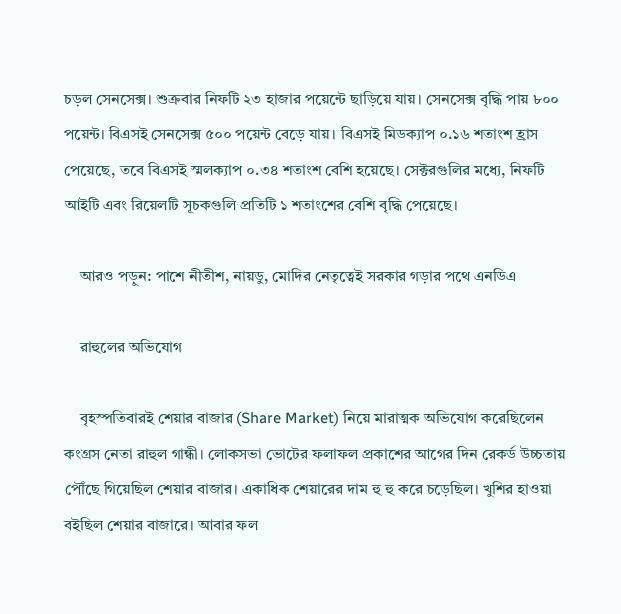চড়ল সেনসেক্স। শুক্রবার নিফটি ২৩ হাজার পয়েন্টে ছাড়িয়ে যায়। সেনসেক্স বৃদ্ধি পায় ৮০০ পয়েন্ট। বিএসই সেনসেক্স ৫০০ পয়েন্ট বেড়ে যায়। বিএসই মিডক্যাপ ০.১৬ শতাংশ হ্রাস পেয়েছে, তবে বিএসই স্মলক্যাপ ০.৩৪ শতাংশ বেশি হয়েছে। সেক্টরগুলির মধ্যে, নিফটি আইটি এবং রিয়েলটি সূচকগুলি প্রতিটি ১ শতাংশের বেশি বৃদ্ধি পেয়েছে।

    আরও পড়ুন: পাশে নীতীশ, নায়ডু, মোদির নেতৃত্বেই সরকার গড়ার পথে এনডিএ

    রাহুলের অভিযোগ

    বৃহস্পতিবারই শেয়ার বাজার (Share Market) নিয়ে মারাত্মক অভিযোগ করেছিলেন কংগ্রস নেতা রাহুল গান্ধী। লোকসভা ভোটের ফলাফল প্রকাশের আগের দিন রেকর্ড উচ্চতায় পৌঁছে গিয়েছিল শেয়ার বাজার। একাধিক শেয়ারের দাম হু হু করে চড়েছিল। খুশির হাওয়া বইছিল শেয়ার বাজারে। আবার ফল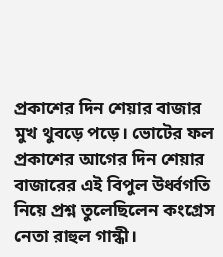প্রকাশের দিন শেয়ার বাজার মুখ থুবড়ে পড়ে। ভোটের ফল প্রকাশের আগের দিন শেয়ার বাজারের এই বিপুল উর্ধ্বগতি নিয়ে প্রশ্ন তুলেছিলেন কংগ্রেস নেতা রাহুল গান্ধী।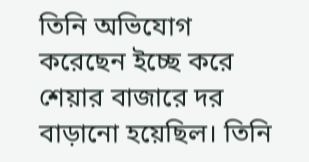তিনি অভিযোগ করেছেন ইচ্ছে করে শেয়ার বাজারে দর বাড়ানো হয়েছিল। তিনি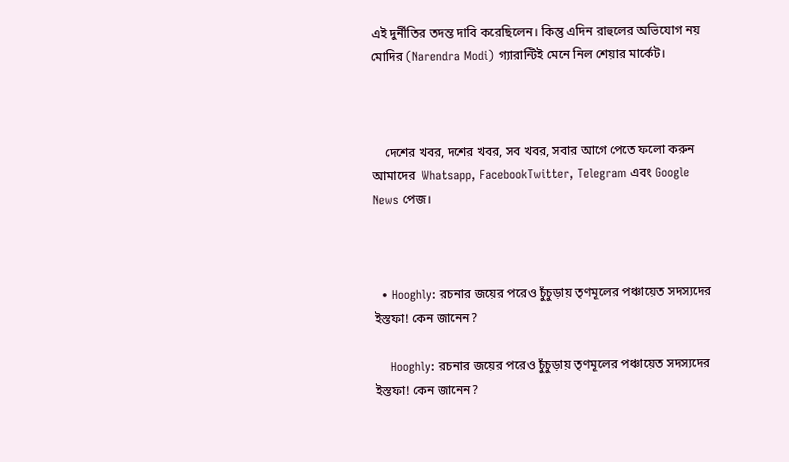এই দুর্নীতির তদন্ত দাবি করেছিলেন। কিন্তু এদিন রাহুলের অভিযোগ নয় মোদির (Narendra Modi) গ্যারান্টিই মেনে নিল শেয়ার মার্কেট।



    দেশের খবর, দশের খবর, সব খবর, সবার আগে পেতে ফলো করুন আমাদের  Whatsapp, FacebookTwitter, Telegram এবং Google News পেজ।



  • Hooghly: রচনার জয়ের পরেও চুঁচুড়ায় তৃণমূলের পঞ্চায়েত সদস্যদের ইস্তফা! কেন জানেন?

    Hooghly: রচনার জয়ের পরেও চুঁচুড়ায় তৃণমূলের পঞ্চায়েত সদস্যদের ইস্তফা! কেন জানেন?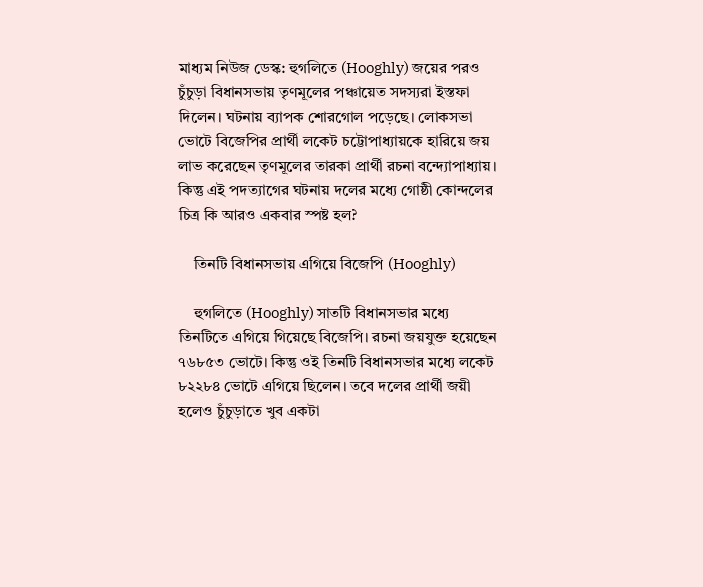মাধ্যম নিউজ ডেস্ক: হুগলিতে (Hooghly) জয়ের পরও চুঁচুড়া বিধানসভায় তৃণমূলের পঞ্চায়েত সদস্যরা ইস্তফা দিলেন। ঘটনায় ব্যাপক শোরগোল পড়েছে। লোকসভা ভোটে বিজেপির প্রার্থী লকেট চট্টোপাধ্যায়কে হারিয়ে জয় লাভ করেছেন তৃণমূলের তারকা প্রার্থী রচনা বন্দ্যোপাধ্যায়। কিন্তু এই পদত্যাগের ঘটনায় দলের মধ্যে গোষ্ঠী কোন্দলের চিত্র কি আরও একবার স্পষ্ট হল?

    তিনটি বিধানসভায় এগিয়ে বিজেপি (Hooghly)

    হুগলিতে (Hooghly) সাতটি বিধানসভার মধ্যে তিনটিতে এগিয়ে গিয়েছে বিজেপি। রচনা জয়যুক্ত হয়েছেন ৭৬৮৫৩ ভোটে। কিন্তু ওই তিনটি বিধানসভার মধ্যে লকেট ৮২২৮৪ ভোটে এগিয়ে ছিলেন। তবে দলের প্রার্থী জয়ী হলেও চুঁচুড়াতে খুব একটা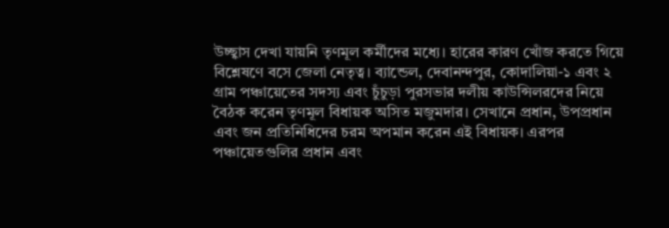উচ্ছ্বাস দেখা যায়নি তৃণমূল কর্মীদের মধ্যে। হারের কারণ খোঁজ করতে গিয়ে বিশ্লেষণে বসে জেলা নেতৃত্ব। ব্যান্ডেল, দেবানন্দপুর, কোদালিয়া-১ এবং ২ গ্রাম পঞ্চায়েতের সদস্য এবং চুঁচুড়া পুরসভার দলীয় কাউন্সিলরদের নিয়ে বৈঠক করেন তৃণমূল বিধায়ক অসিত মজুমদার। সেখানে প্রধান, উপপ্রধান এবং জন প্রতিনিধিদের চরম অপমান করেন এই বিধায়ক। এরপর পঞ্চায়েতগুলির প্রধান এবং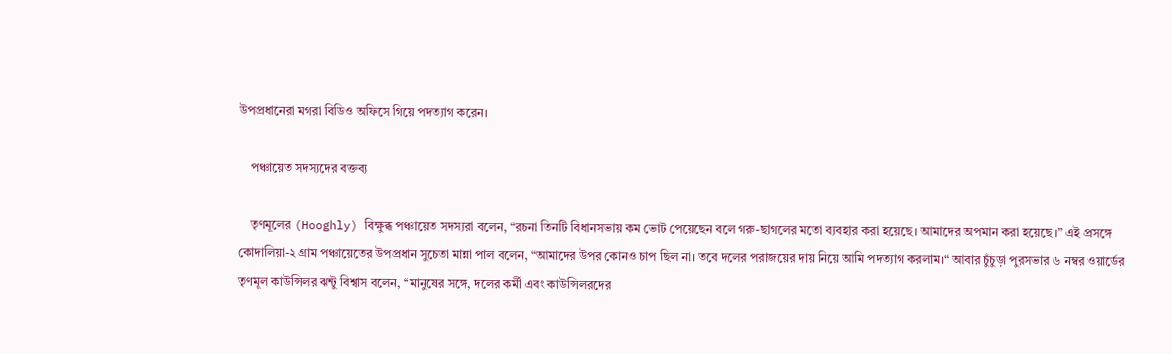উপপ্রধানেরা মগরা বিডিও অফিসে গিয়ে পদত্যাগ করেন।

    পঞ্চায়েত সদস্যদের বক্তব্য

    তৃণমূলের (Hooghly) বিক্ষুব্ধ পঞ্চায়েত সদস্যরা বলেন, “রচনা তিনটি বিধানসভায় কম ভোট পেয়েছেন বলে গরু-ছাগলের মতো ব্যবহার করা হয়েছে। আমাদের অপমান করা হয়েছে।” এই প্রসঙ্গে কোদালিয়া-২ গ্রাম পঞ্চায়েতের উপপ্রধান সুচেতা মান্না পাল বলেন, “আমাদের উপর কোনও চাপ ছিল না। তবে দলের পরাজয়ের দায় নিয়ে আমি পদত্যাগ করলাম।“ আবার চুঁচুড়া পুরসভার ৬ নম্বর ওয়ার্ডের তৃণমূল কাউন্সিলর ঝন্টু বিশ্বাস বলেন, ‘‘মানুষের সঙ্গে, দলের কর্মী এবং কাউন্সিলরদের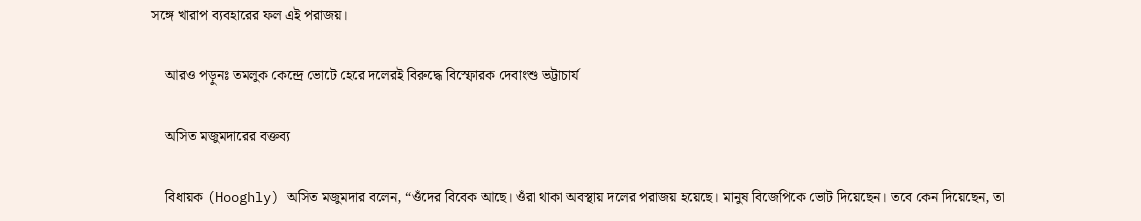সঙ্গে খারাপ ব্যবহারের ফল এই পরাজয়।

    আরও পড়ুনঃ তমলুক কেন্দ্রে ভোটে হেরে দলেরই বিরুদ্ধে বিস্ফোরক দেবাংশু ভট্টাচার্য

    অসিত মজুমদারের বক্তব্য

    বিধায়ক (Hooghly) অসিত মজুমদার বলেন, “ওঁদের বিবেক আছে। ওঁরা থাকা অবস্থায় দলের পরাজয় হয়েছে। মানুষ বিজেপিকে ভোট দিয়েছেন। তবে কেন দিয়েছেন, তা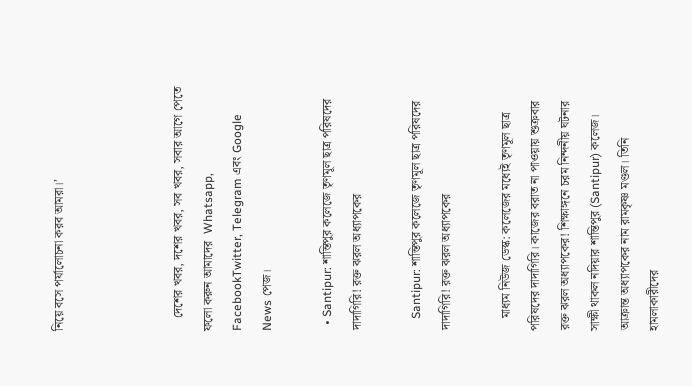নিয়ে বসে পর্যালোচনা করব আমরা।’



    দেশের খবর, দশের খবর, সব খবর, সবার আগে পেতে ফলো করুন আমাদের  Whatsapp, FacebookTwitter, Telegram এবং Google News পেজ।

  • Santipur: শান্তিপুর কলেজে তৃণমূল ছাত্র পরিষদের দাদাগিরি! রক্ত ঝরল অধ্যাপকের

    Santipur: শান্তিপুর কলেজে তৃণমূল ছাত্র পরিষদের দাদাগিরি! রক্ত ঝরল অধ্যাপকের

    মাধ্যম নিউজ ডেস্ক: কলেজের মধ্যেই তৃণমূল ছাত্র পরিষদের দাদাগিরি। কাজের বরাত না পাওয়ায় শুক্রবার রক্ত ঝরল অধ্যাপকের! শিক্ষাঙ্গনে চরম নিন্দনীয় ঘটনার সাক্ষী থাকল নদিয়ার শান্তিপুর (Santipur) কলেজ। আক্রান্ত অধ্যাপকের নাম রামকৃষ্ণ মণ্ডল। তিনি হামলাকারীদের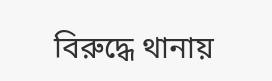বিরুদ্ধে থানায়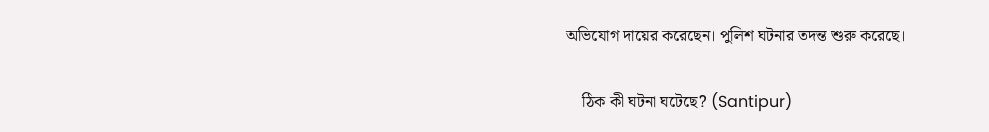অভিযোগ দায়ের করেছেন। পুলিশ ঘটনার তদন্ত শুরু করেছে।

    ঠিক কী ঘটনা ঘটেছে? (Santipur)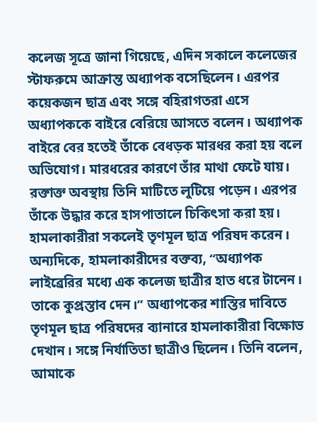কলেজ সূত্রে জানা গিয়েছে, এদিন সকালে কলেজের স্টাফরুমে আক্রান্ত অধ্যাপক বসেছিলেন। এরপর কয়েকজন ছাত্র এবং সঙ্গে বহিরাগতরা এসে অধ্যাপককে বাইরে বেরিয়ে আসতে বলেন। অধ্যাপক বাইরে বের হতেই তাঁকে বেধড়ক মারধর করা হয় বলে অভিযোগ। মারধরের কারণে তাঁর মাথা ফেটে যায়। রক্তাক্ত অবস্থায় তিনি মাটিতে লুটিয়ে পড়েন। এরপর তাঁকে উদ্ধার করে হাসপাতালে চিকিৎসা করা হয়। হামলাকারীরা সকলেই তৃণমূল ছাত্র পরিষদ করেন। অন্যদিকে, হামলাকারীদের বক্তব্য, “অধ্যাপক লাইব্রেরির মধ্যে এক কলেজ ছাত্রীর হাত ধরে টানেন। তাকে কুপ্রস্তাব দেন।” অধ্যাপকের শাস্তির দাবিতে তৃণমূল ছাত্র পরিষদের ব্যানারে হামলাকারীরা বিক্ষোভ দেখান। সঙ্গে নির্যাতিতা ছাত্রীও ছিলেন। তিনি বলেন, আমাকে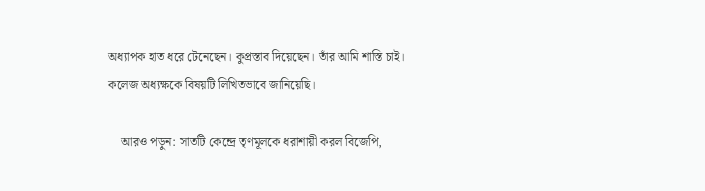অধ্যাপক হাত ধরে টেনেছেন। কুপ্রস্তাব দিয়েছেন। তাঁর আমি শাস্তি চাই। কলেজ অধ্যক্ষকে বিষয়টি লিখিতভাবে জানিয়েছি।

    আরও পড়ুন: সাতটি কেন্দ্রে তৃণমূলকে ধরাশায়ী করল বিজেপি,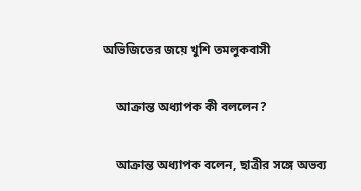অভিজিতের জয়ে খুশি তমলুকবাসী

    আক্রান্ত অধ্যাপক কী বললেন?

    আক্রান্ত অধ্যাপক বলেন, ছাত্রীর সঙ্গে অভব্য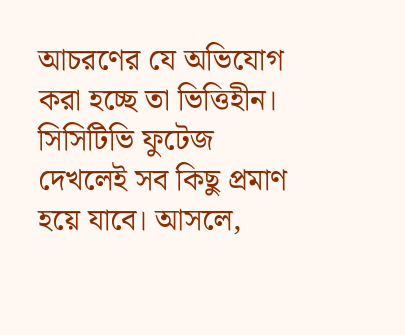আচরণের যে অভিযোগ করা হচ্ছে তা ভিত্তিহীন। সিসিটিভি ফুটেজ দেখলেই সব কিছু প্রমাণ হয়ে যাবে। আসলে,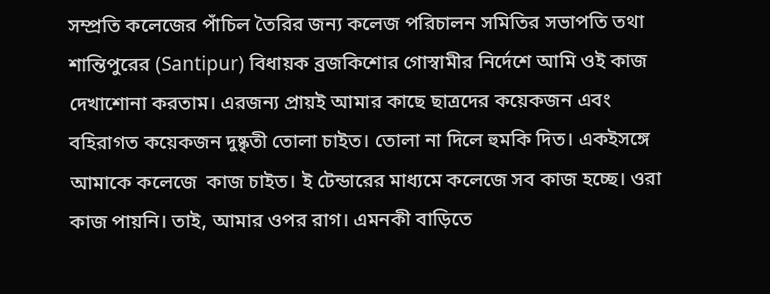সম্প্রতি কলেজের পাঁচিল তৈরির জন্য কলেজ পরিচালন সমিতির সভাপতি তথা শান্তিপুরের (Santipur) বিধায়ক ব্রজকিশোর গোস্বামীর নির্দেশে আমি ওই কাজ দেখাশোনা করতাম। এরজন্য প্রায়ই আমার কাছে ছাত্রদের কয়েকজন এবং বহিরাগত কয়েকজন দুষ্কৃতী তোলা চাইত। তোলা না দিলে হুমকি দিত। একইসঙ্গে আমাকে কলেজে  কাজ চাইত। ই টেন্ডারের মাধ্যমে কলেজে সব কাজ হচ্ছে। ওরা কাজ পায়নি। তাই, আমার ওপর রাগ। এমনকী বাড়িতে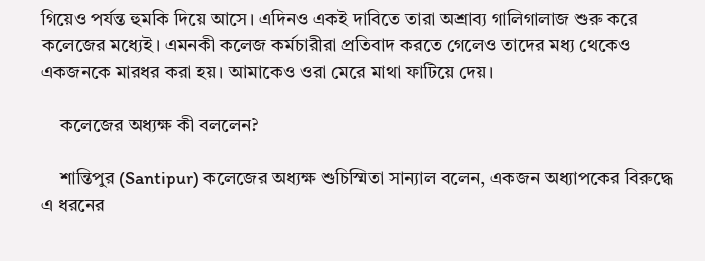গিয়েও পর্যন্ত হুমকি দিয়ে আসে। এদিনও একই দাবিতে তারা অশ্রাব্য গালিগালাজ শুরু করে কলেজের মধ্যেই। এমনকী কলেজ কর্মচারীরা প্রতিবাদ করতে গেলেও তাদের মধ্য থেকেও একজনকে মারধর করা হয়। আমাকেও ওরা মেরে মাথা ফাটিয়ে দেয়।

    কলেজের অধ্যক্ষ কী বললেন?

    শান্তিপুর (Santipur) কলেজের অধ্যক্ষ শুচিস্মিতা সান্যাল বলেন, একজন অধ্যাপকের বিরুদ্ধে এ ধরনের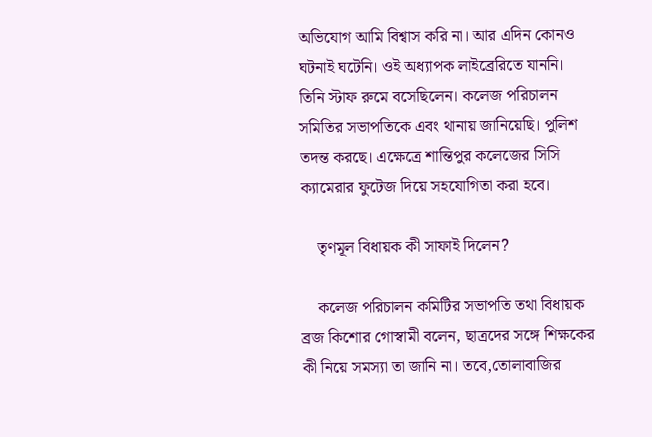অভিযোগ আমি বিশ্বাস করি না। আর এদিন কোনও ঘটনাই ঘটেনি। ওই অধ্যাপক লাইব্রেরিতে যাননি। তিনি স্টাফ রুমে বসেছিলেন। কলেজ পরিচালন সমিতির সভাপতিকে এবং থানায় জানিয়েছি। পুলিশ তদন্ত করছে। এক্ষেত্রে শান্তিপুর কলেজের সিসি ক্যামেরার ফুটেজ দিয়ে সহযোগিতা করা হবে।

    তৃণমূল বিধায়ক কী সাফাই দিলেন?

    কলেজ পরিচালন কমিটির সভাপতি তথা বিধায়ক ব্রজ কিশোর গোস্বামী বলেন, ছাত্রদের সঙ্গে শিক্ষকের কী নিয়ে সমস্যা তা জানি না। তবে,তোলাবাজির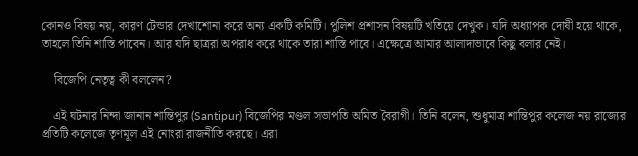কোনও বিষয় নয়, কারণ টেন্ডার দেখাশোনা করে অন্য একটি কমিটি। পুলিশ প্রশাসন বিষয়টি খতিয়ে দেখুক। যদি অধ্যাপক দোষী হয়ে থাকে, তাহলে তিনি শাস্তি পাবেন। আর যদি ছাত্ররা অপরাধ করে থাকে তারা শাস্তি পাবে। এক্ষেত্রে আমার আলাদাভাবে কিছু বলার নেই।

    বিজেপি নেতৃত্ব কী বললেন?

    এই ঘটনার নিন্দা জানান শান্তিপুর (Santipur) বিজেপির মণ্ডল সভাপতি অমিত বৈরাগী। তিনি বলেন, শুধুমাত্র শান্তিপুর কলেজ নয় রাজ্যের প্রতিটি কলেজে তৃণমূল এই নোংরা রাজনীতি করছে। এরা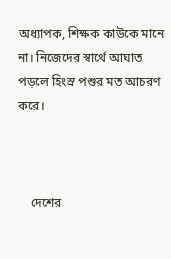অধ্যাপক, শিক্ষক কাউকে মানে না। নিজেদের স্বার্থে আঘাত পড়লে হিংস্র পশুর মত আচরণ করে।



    দেশের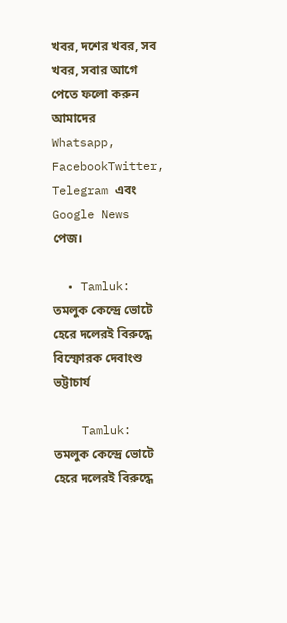খবর, দশের খবর, সব খবর, সবার আগে পেতে ফলো করুন আমাদের  Whatsapp, FacebookTwitter, Telegram এবং Google News পেজ।

  • Tamluk: তমলুক কেন্দ্রে ভোটে হেরে দলেরই বিরুদ্ধে বিস্ফোরক দেবাংশু ভট্টাচার্য

    Tamluk: তমলুক কেন্দ্রে ভোটে হেরে দলেরই বিরুদ্ধে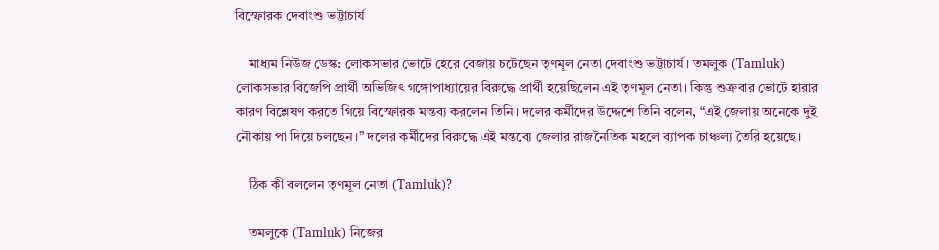বিস্ফোরক দেবাংশু ভট্টাচার্য

    মাধ্যম নিউজ ডেস্ক: লোকসভার ভোটে হেরে বেজায় চটেছেন তৃণমূল নেতা দেবাংশু ভট্টাচার্য। তমলুক (Tamluk) লোকসভার বিজেপি প্রার্থী অভিজিৎ গঙ্গোপাধ্যায়ের বিরুদ্ধে প্রার্থী হয়েছিলেন এই তৃণমূল নেতা। কিন্তু শুক্রবার ভোটে হারার কারণ বিশ্লেষণ করতে গিয়ে বিস্ফোরক মন্তব্য করলেন তিনি। দলের কর্মীদের উদ্দেশে তিনি বলেন, “এই জেলায় অনেকে দুই নৌকায় পা দিয়ে চলছেন।” দলের কর্মীদের বিরুদ্ধে এই মন্তব্যে জেলার রাজনৈতিক মহলে ব্যাপক চাঞ্চল্য তৈরি হয়েছে।

    ঠিক কী বললেন তৃণমূল নেতা (Tamluk)?

    তমলুকে (Tamluk) নিজের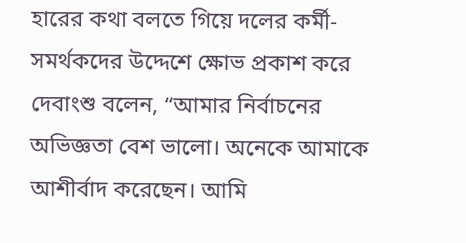হারের কথা বলতে গিয়ে দলের কর্মী-সমর্থকদের উদ্দেশে ক্ষোভ প্রকাশ করে দেবাংশু বলেন, “আমার নির্বাচনের অভিজ্ঞতা বেশ ভালো। অনেকে আমাকে আশীর্বাদ করেছেন। আমি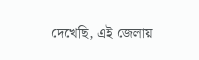দেখেছি, এই জেলায়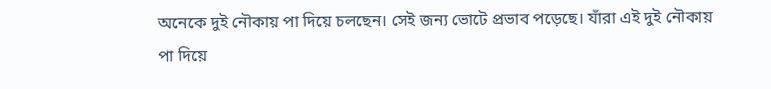অনেকে দুই নৌকায় পা দিয়ে চলছেন। সেই জন্য ভোটে প্রভাব পড়েছে। যাঁরা এই দুই নৌকায় পা দিয়ে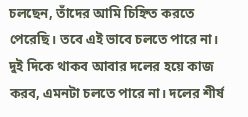চলছেন, তাঁদের আমি চিহ্নিত করতে পেরেছি। তবে এই ভাবে চলতে পারে না। দুই দিকে থাকব আবার দলের হয়ে কাজ করব, এমনটা চলতে পারে না। দলের শীর্ষ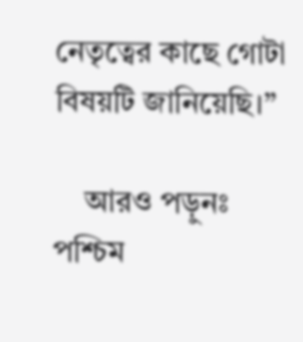নেতৃত্বের কাছে গোটা বিষয়টি জানিয়েছি।”

    আরও পড়ুনঃ পশ্চিম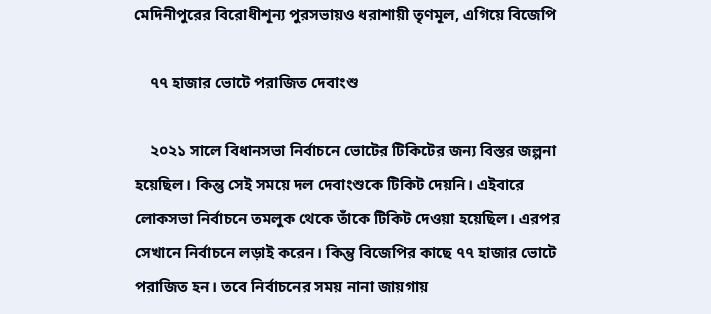মেদিনীপুরের বিরোধীশূন্য পুরসভায়ও ধরাশায়ী তৃণমূল, এগিয়ে বিজেপি

    ৭৭ হাজার ভোটে পরাজিত দেবাংশু

    ২০২১ সালে বিধানসভা নির্বাচনে ভোটের টিকিটের জন্য বিস্তর জল্পনা হয়েছিল। কিন্তু সেই সময়ে দল দেবাংশুকে টিকিট দেয়নি। এইবারে লোকসভা নির্বাচনে তমলুক থেকে তাঁকে টিকিট দেওয়া হয়েছিল। এরপর সেখানে নির্বাচনে লড়াই করেন। কিন্তু বিজেপির কাছে ৭৭ হাজার ভোটে পরাজিত হন। তবে নির্বাচনের সময় নানা জায়গায়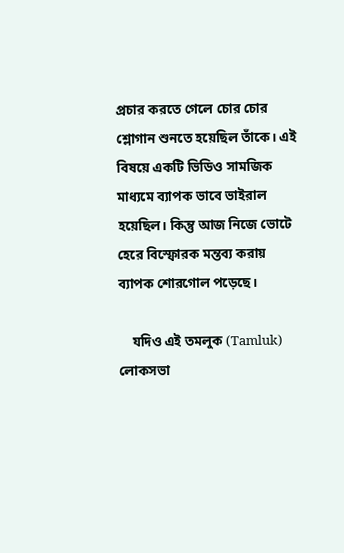প্রচার করতে গেলে চোর চোর শ্লোগান শুনতে হয়েছিল তাঁকে। এই বিষয়ে একটি ভিডিও সামজিক মাধ্যমে ব্যাপক ভাবে ভাইরাল হয়েছিল। কিন্তু আজ নিজে ভোটে হেরে বিস্ফোরক মন্তব্য করায় ব্যাপক শোরগোল পড়েছে।

    যদিও এই তমলুক (Tamluk) লোকসভা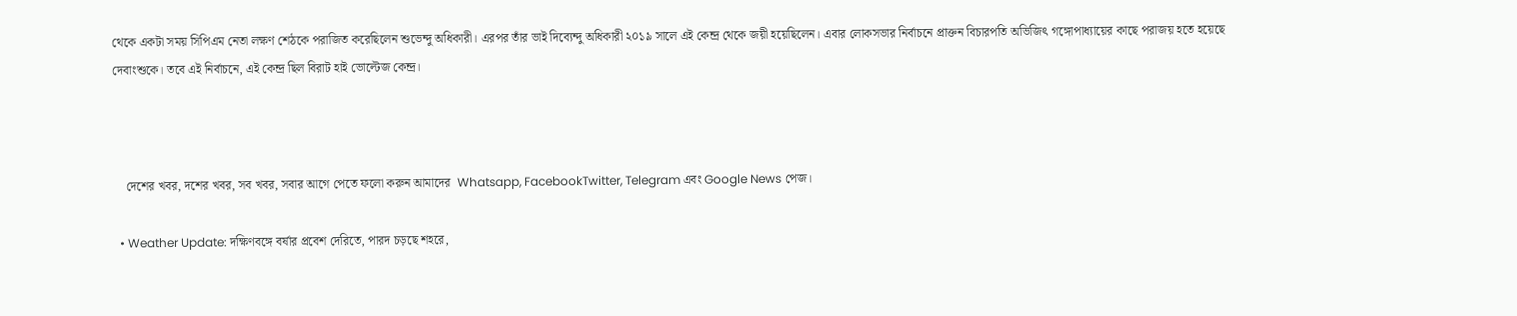থেকে একটা সময় সিপিএম নেতা লক্ষণ শেঠকে পরাজিত করেছিলেন শুভেন্দু অধিকারী। এরপর তাঁর ভাই দিব্যেন্দু অধিকারী ২০১৯ সালে এই কেন্দ্র থেকে জয়ী হয়েছিলেন। এবার লোকসভার নির্বাচনে প্রাক্তন বিচারপতি অভিজিৎ গঙ্গোপাধ্যায়ের কাছে পরাজয় হতে হয়েছে দেবাংশুকে। তবে এই নির্বাচনে, এই কেন্দ্র ছিল বিরাট হাই ভোল্টেজ কেন্দ্র।



    দেশের খবর, দশের খবর, সব খবর, সবার আগে পেতে ফলো করুন আমাদের  Whatsapp, FacebookTwitter, Telegram এবং Google News পেজ।

  • Weather Update: দক্ষিণবঙ্গে বর্ষার প্রবেশ দেরিতে, পারদ চড়ছে শহরে,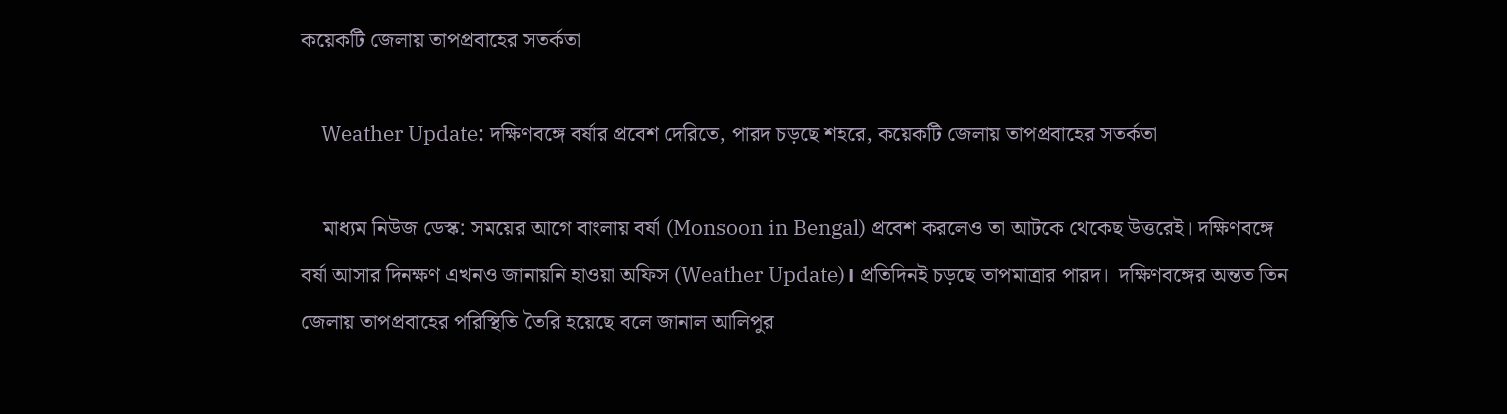কয়েকটি জেলায় তাপপ্রবাহের সতর্কতা

    Weather Update: দক্ষিণবঙ্গে বর্ষার প্রবেশ দেরিতে, পারদ চড়ছে শহরে, কয়েকটি জেলায় তাপপ্রবাহের সতর্কতা

    মাধ্যম নিউজ ডেস্ক: সময়ের আগে বাংলায় বর্ষা (Monsoon in Bengal) প্রবেশ করলেও তা আটকে থেকেছ উত্তরেই। দক্ষিণবঙ্গে বর্ষা আসার দিনক্ষণ এখনও জানায়নি হাওয়া অফিস (Weather Update)। প্রতিদিনই চড়ছে তাপমাত্রার পারদ।  দক্ষিণবঙ্গের অন্তত তিন জেলায় তাপপ্রবাহের পরিস্থিতি তৈরি হয়েছে বলে জানাল আলিপুর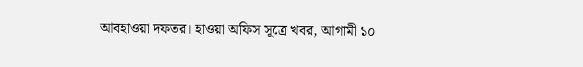আবহাওয়া দফতর। হাওয়া অফিস সূত্রে খবর, আগামী ১০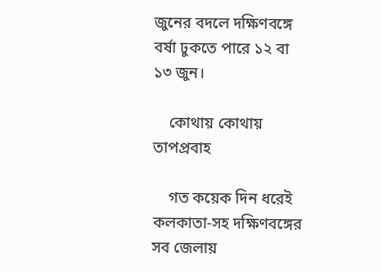জুনের বদলে দক্ষিণবঙ্গে বর্ষা ঢুকতে পারে ১২ বা ১৩ জুন।

    কোথায় কোথায় তাপপ্রবাহ

    গত কয়েক দিন ধরেই কলকাতা-সহ দক্ষিণবঙ্গের সব জেলায়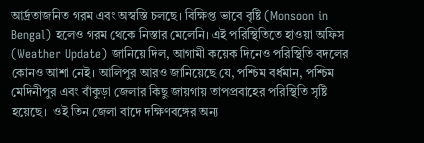আর্দ্রতাজনিত গরম এবং অস্বস্তি চলছে। বিক্ষিপ্ত ভাবে বৃষ্টি (Monsoon in Bengal) হলেও গরম থেকে নিস্তার মেলেনি। এই পরিস্থিতিতে হাওয়া অফিস (Weather Update) জানিয়ে দিল, আগামী কয়েক দিনেও পরিস্থিতি বদলের কোনও আশা নেই। আলিপুর আরও জানিয়েছে যে, পশ্চিম বর্ধমান, পশ্চিম মেদিনীপুর এবং বাঁকুড়া জেলার কিছু জায়গায় তাপপ্রবাহের পরিস্থিতি সৃষ্টি হয়েছে।  ওই তিন জেলা বাদে দক্ষিণবঙ্গের অন্য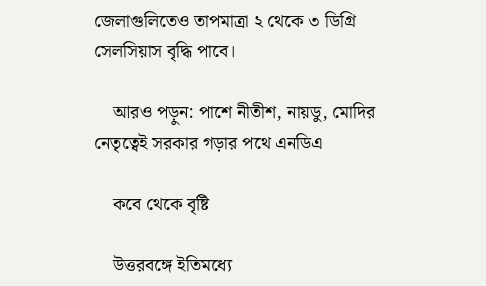জেলাগুলিতেও তাপমাত্রা ২ থেকে ৩ ডিগ্রি সেলসিয়াস বৃদ্ধি পাবে।

    আরও পড়ুন: পাশে নীতীশ, নায়ডু, মোদির নেতৃত্বেই সরকার গড়ার পথে এনডিএ

    কবে থেকে বৃষ্টি

    উত্তরবঙ্গে ইতিমধ্যে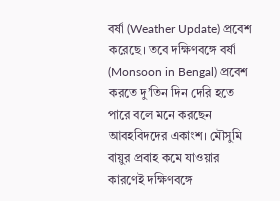বর্ষা (Weather Update) প্রবেশ করেছে। তবে দক্ষিণবঙ্গে বর্ষা (Monsoon in Bengal) প্রবেশ করতে দু’তিন দিন দেরি হতে পারে বলে মনে করছেন আবহবিদদের একাংশ। মৌসুমি বায়ুর প্রবাহ কমে যাওয়ার কারণেই দক্ষিণবঙ্গে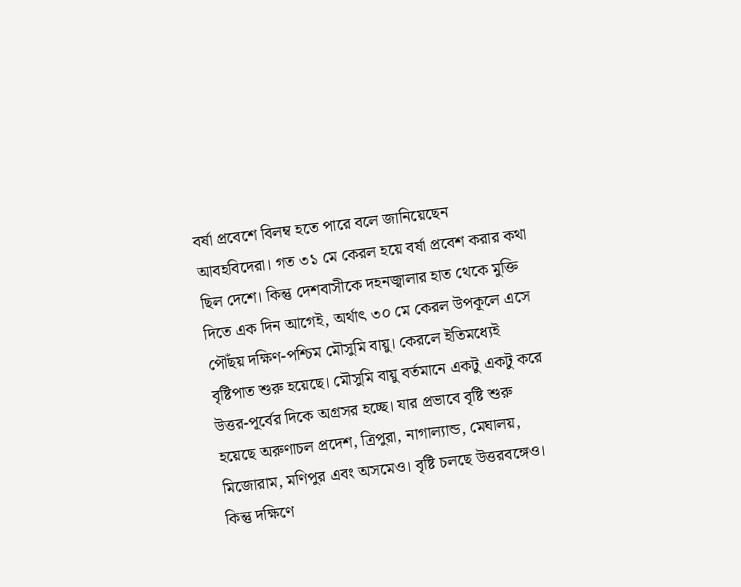বর্ষা প্রবেশে বিলম্ব হতে পারে বলে জানিয়েছেন আবহবিদেরা। গত ৩১ মে কেরল হয়ে বর্ষা প্রবেশ করার কথা ছিল দেশে। কিন্তু দেশবাসীকে দহনজ্বালার হাত থেকে মুক্তি দিতে এক দিন আগেই, অর্থাৎ ৩০ মে কেরল উপকূলে এসে পৌঁছয় দক্ষিণ-পশ্চিম মৌসুমি বায়ু। কেরলে ইতিমধ্যেই বৃষ্টিপাত শুরু হয়েছে। মৌসুমি বায়ু বর্তমানে একটু একটু করে উত্তর-পূর্বের দিকে অগ্রসর হচ্ছে। যার প্রভাবে বৃষ্টি শুরু হয়েছে অরুণাচল প্রদেশ, ত্রিপুরা, নাগাল্যান্ড, মেঘালয়, মিজোরাম, মণিপুর এবং অসমেও। বৃষ্টি চলছে উত্তরবঙ্গেও। কিন্তু দক্ষিণে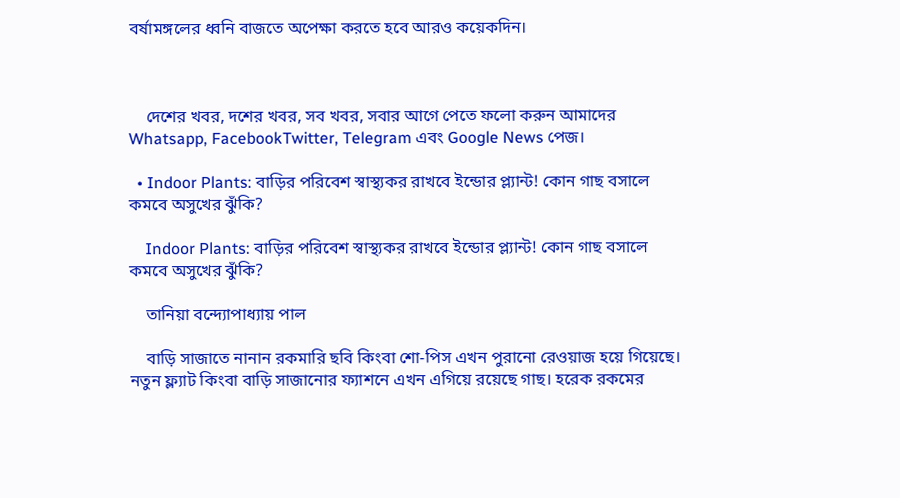বর্ষামঙ্গলের ধ্বনি বাজতে অপেক্ষা করতে হবে আরও কয়েকদিন।



    দেশের খবর, দশের খবর, সব খবর, সবার আগে পেতে ফলো করুন আমাদের  Whatsapp, FacebookTwitter, Telegram এবং Google News পেজ।

  • Indoor Plants: বাড়ির পরিবেশ স্বাস্থ্যকর রাখবে ইন্ডোর প্ল্যান্ট! কোন গাছ বসালে কমবে অসুখের ঝুঁকি?

    Indoor Plants: বাড়ির পরিবেশ স্বাস্থ্যকর রাখবে ইন্ডোর প্ল্যান্ট! কোন গাছ বসালে কমবে অসুখের ঝুঁকি?

    তানিয়া বন্দ্যোপাধ্যায় পাল

    বাড়ি‌ সাজাতে নানান রকমারি ছবি কিংবা শো-পিস‌ এখন পুরানো রেওয়াজ হয়ে গিয়েছে। নতুন ফ্ল্যাট কিংবা বাড়ি সাজানোর ফ্যাশনে এখন এগিয়ে রয়েছে গাছ। হরেক রকমের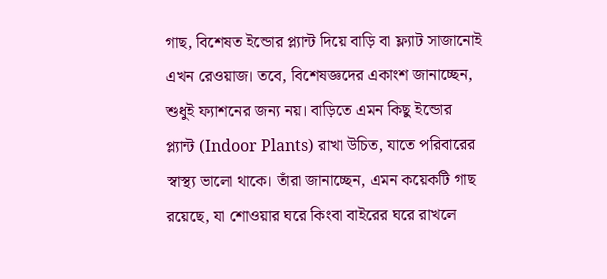গাছ, বিশেষত ইন্ডোর প্ল্যান্ট দিয়ে বাড়ি বা ফ্ল্যাট সাজানোই এখন রেওয়াজ। তবে, বিশেষজ্ঞদের একাংশ জানাচ্ছেন, শুধুই ফ্যাশনের জন্য নয়। বাড়িতে এমন কিছু ইন্ডোর প্ল্যান্ট (Indoor Plants) রাখা উচিত, যাতে পরিবারের স্বাস্থ্য ভালো থাকে। তাঁরা জানাচ্ছেন, এমন কয়েকটি গাছ রয়েছে, যা শোওয়ার ঘরে কিংবা বাইরের ঘরে রাখলে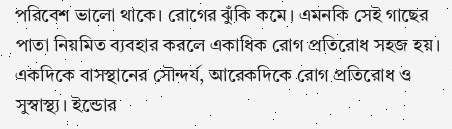পরিবেশ ভালো থাকে। রোগের ঝুঁকি কমে। এমনকি সেই গাছের পাতা নিয়মিত ব্যবহার করলে একাধিক রোগ প্রতিরোধ সহজ হয়। একদিকে বাসস্থানের সৌন্দর্য, আরেকদিকে রোগ প্রতিরোধ ও সুস্বাস্থ্য। ইন্ডোর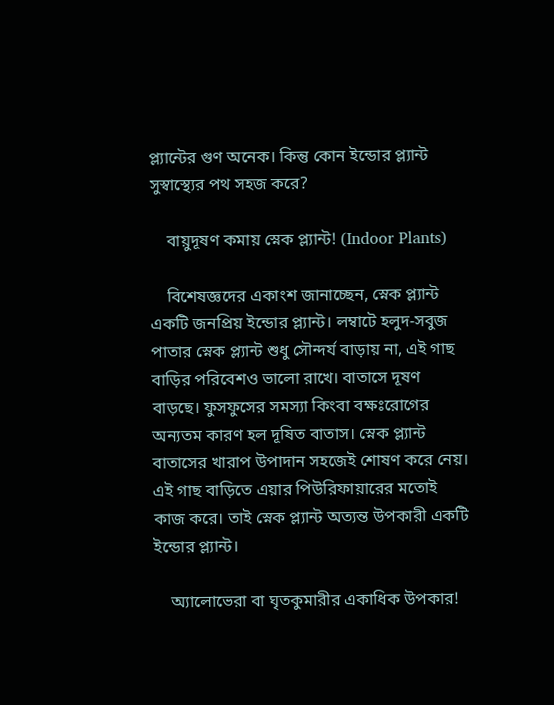প্ল্যান্টের গুণ অনেক। কিন্তু কোন ইন্ডোর প্ল্যান্ট সুস্বাস্থ্যের পথ সহজ করে?

    বায়ুদূষণ কমায় স্নেক প্ল্যান্ট! (Indoor Plants)

    বিশেষজ্ঞদের একাংশ জানাচ্ছেন, স্নেক প্ল্যান্ট একটি জনপ্রিয় ইন্ডোর প্ল্যান্ট। লম্বাটে হলুদ-সবুজ পাতার স্নেক প্ল্যান্ট শুধু সৌন্দর্য বাড়ায় না, এই গাছ বাড়ির পরিবেশও ভালো রাখে। বাতাসে দূষণ বাড়ছে‌। ফুসফুসের সমস্যা কিংবা বক্ষঃরোগের অন্যতম কারণ হল দূষিত বাতাস। স্নেক প্ল্যান্ট বাতাসের খারাপ উপাদান সহজেই শোষণ করে নেয়। এই গাছ বাড়িতে এয়ার পিউরিফায়ারের মতোই কাজ করে‌। তাই স্নেক প্ল্যান্ট অত্যন্ত উপকারী একটি ইন্ডোর প্ল্যান্ট।

    অ্যালোভেরা বা ঘৃতকুমারীর একাধিক উপকার!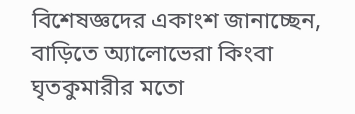বিশেষজ্ঞদের একাংশ জানাচ্ছেন, বাড়িতে অ্যালোভেরা কিংবা ঘৃতকুমারীর মতো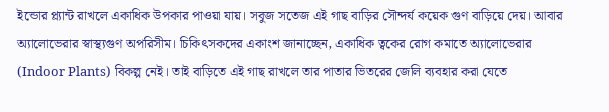ইন্ডোর প্ল্যান্ট রাখলে একাধিক উপকার পাওয়া যায়। সবুজ সতেজ এই গাছ বাড়ির সৌন্দর্য কয়েক গুণ বাড়িয়ে দেয়। আবার অ্যালোভেরার স্বাস্থ‌্যগুণ অপরিসীম। চিকিৎসকদের একাংশ জানাচ্ছেন, একাধিক ত্বকের রোগ কমাতে অ্যালোভেরার (Indoor Plants) বিকল্প নেই। তাই বাড়িতে এই গাছ রাখলে তার পাতার ভিতরের জেলি ব্যবহার করা যেতে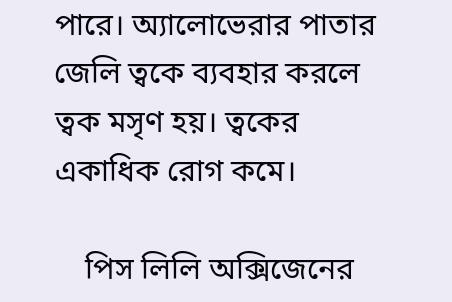পারে‌। অ্যালোভেরার পাতার জেলি ত্বকে ব্যবহার করলে ত্বক মসৃণ হয়। ত্বকের একাধিক রোগ কমে।

    পিস লিলি অক্সিজেনের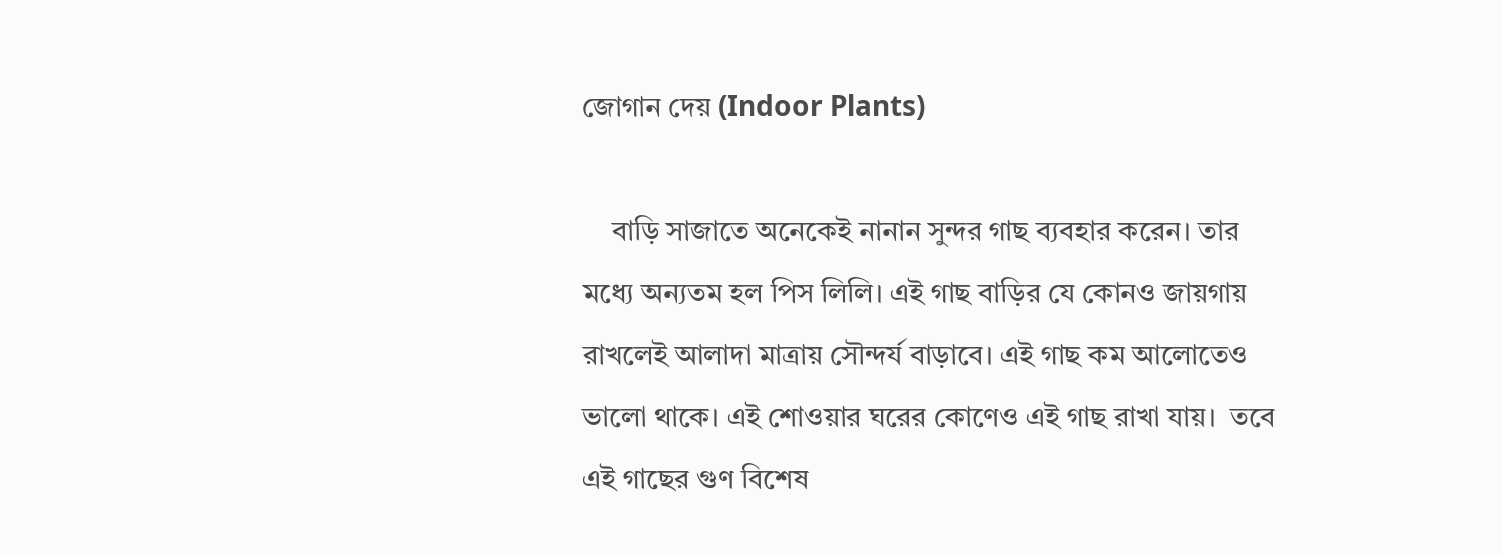জোগান দেয় (Indoor Plants)

    বাড়ি সাজাতে অনেকেই নানান সুন্দর গাছ ব্যবহার করেন। তার মধ্যে অন্যতম হল পিস লিলি। এই গাছ বাড়ির যে কোনও জায়গায় রাখলেই আলাদা মাত্রায় সৌন্দর্য বাড়াবে। এই গাছ কম আলোতেও ভালো থাকে। এই শোওয়ার ঘরের কোণেও এই গাছ রাখা যায়।  তবে এই গাছের গুণ বিশেষ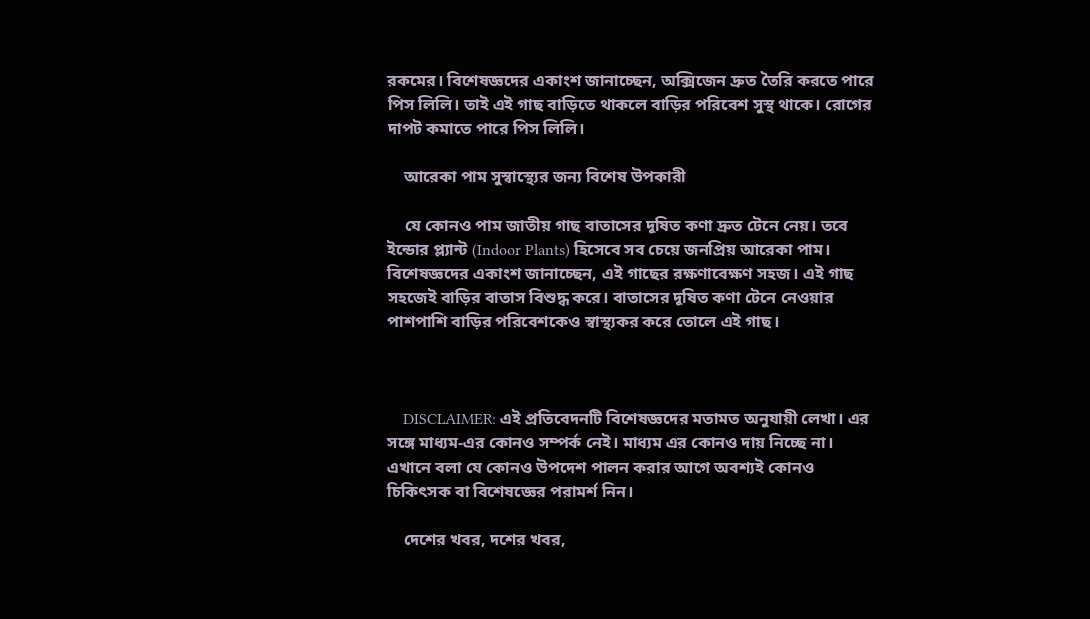রকমের। বিশেষজ্ঞদের একাংশ জানাচ্ছেন, অক্সিজেন দ্রুত তৈরি করতে পারে পিস লিলি। তাই এই গাছ বাড়িতে থাকলে বাড়ির পরিবেশ সুস্থ থাকে। রোগের দাপট কমাতে পারে পিস লিলি।

    আরেকা পাম সুস্বাস্থ্যের জন্য বিশেষ উপকারী

    যে কোনও পাম জাতীয় গাছ বাতাসের দূষিত কণা দ্রুত টেনে নেয়। তবে ইন্ডোর প্ল্যান্ট (Indoor Plants) হিসেবে সব চেয়ে জনপ্রিয় আরেকা পাম। বিশেষজ্ঞদের একাংশ জানাচ্ছেন, এই গাছের রক্ষণাবেক্ষণ সহজ। এই গাছ সহজেই বাড়ির বাতাস বিশুদ্ধ করে। বাতাসের দূষিত কণা টেনে নেওয়ার পাশপাশি বাড়ির পরিবেশকেও স্বাস্থ‌্যকর করে তোলে এই গাছ।



    DISCLAIMER: এই প্রতিবেদনটি বিশেষজ্ঞদের মতামত অনুযায়ী লেখা। এর সঙ্গে মাধ্যম-এর কোনও সম্পর্ক নেই। মাধ্যম এর কোনও দায় নিচ্ছে না। এখানে বলা যে কোনও উপদেশ পালন করার আগে অবশ্যই কোনও চিকিৎসক বা বিশেষজ্ঞের পরামর্শ নিন।

    দেশের খবর, দশের খবর,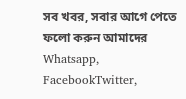সব খবর, সবার আগে পেতে ফলো করুন আমাদের  Whatsapp, FacebookTwitter,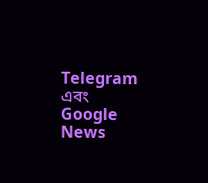Telegram এবং Google News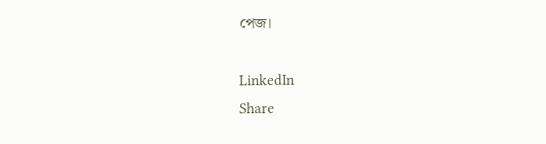পেজ।

LinkedIn
Share